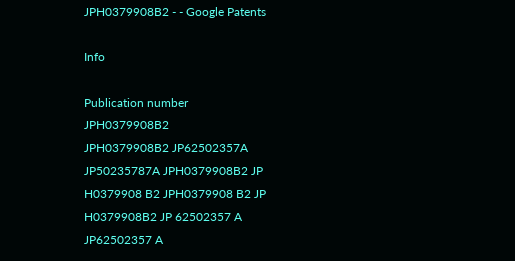JPH0379908B2 - - Google Patents

Info

Publication number
JPH0379908B2
JPH0379908B2 JP62502357A JP50235787A JPH0379908B2 JP H0379908 B2 JPH0379908 B2 JP H0379908B2 JP 62502357 A JP62502357 A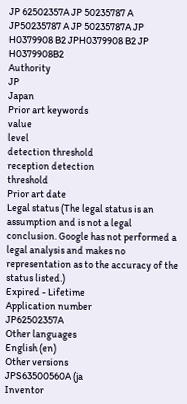JP 62502357A JP 50235787 A JP50235787 A JP 50235787A JP H0379908 B2 JPH0379908 B2 JP H0379908B2
Authority
JP
Japan
Prior art keywords
value
level
detection threshold
reception detection
threshold
Prior art date
Legal status (The legal status is an assumption and is not a legal conclusion. Google has not performed a legal analysis and makes no representation as to the accuracy of the status listed.)
Expired - Lifetime
Application number
JP62502357A
Other languages
English (en)
Other versions
JPS63500560A (ja
Inventor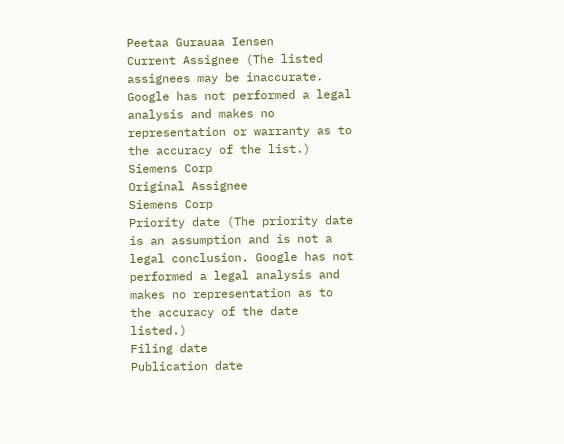Peetaa Gurauaa Iensen
Current Assignee (The listed assignees may be inaccurate. Google has not performed a legal analysis and makes no representation or warranty as to the accuracy of the list.)
Siemens Corp
Original Assignee
Siemens Corp
Priority date (The priority date is an assumption and is not a legal conclusion. Google has not performed a legal analysis and makes no representation as to the accuracy of the date listed.)
Filing date
Publication date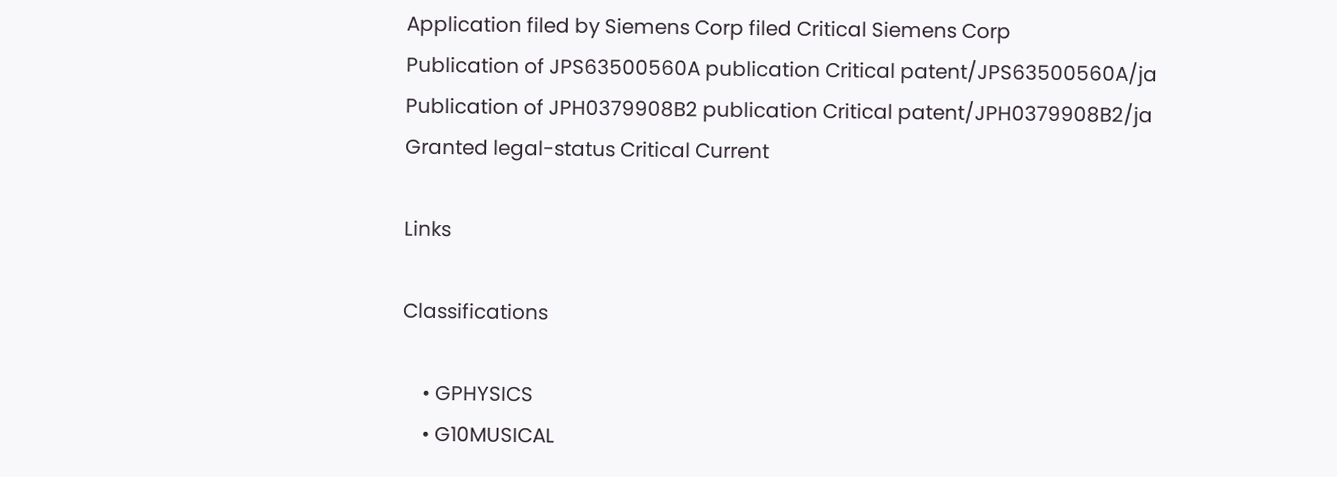Application filed by Siemens Corp filed Critical Siemens Corp
Publication of JPS63500560A publication Critical patent/JPS63500560A/ja
Publication of JPH0379908B2 publication Critical patent/JPH0379908B2/ja
Granted legal-status Critical Current

Links

Classifications

    • GPHYSICS
    • G10MUSICAL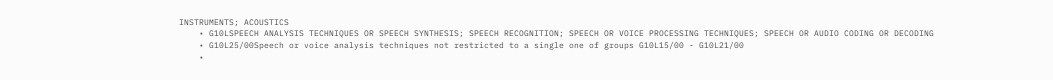INSTRUMENTS; ACOUSTICS
    • G10LSPEECH ANALYSIS TECHNIQUES OR SPEECH SYNTHESIS; SPEECH RECOGNITION; SPEECH OR VOICE PROCESSING TECHNIQUES; SPEECH OR AUDIO CODING OR DECODING
    • G10L25/00Speech or voice analysis techniques not restricted to a single one of groups G10L15/00 - G10L21/00
    •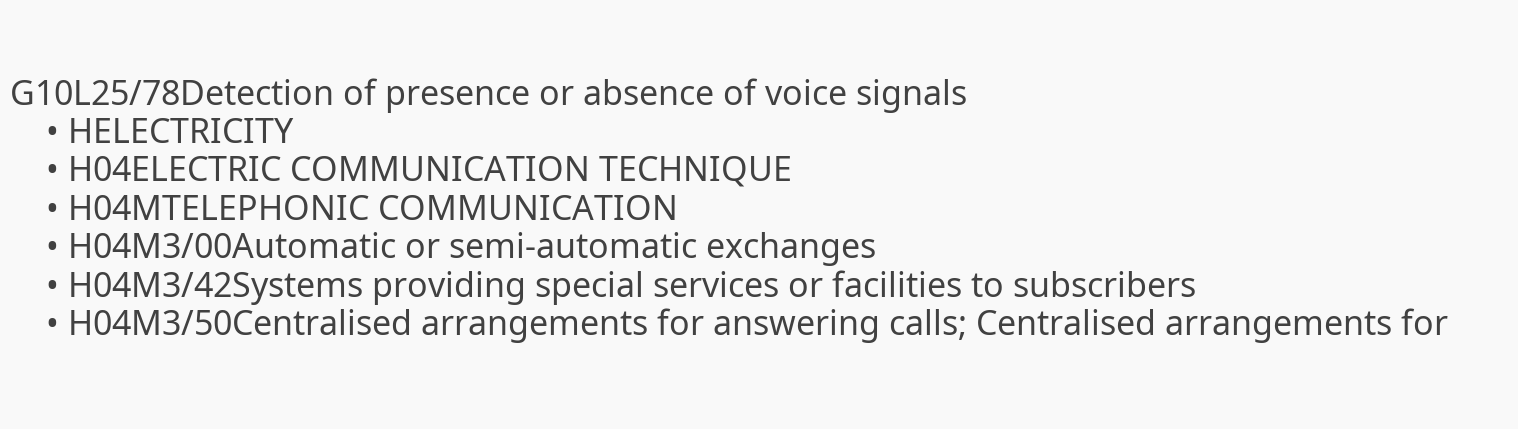G10L25/78Detection of presence or absence of voice signals
    • HELECTRICITY
    • H04ELECTRIC COMMUNICATION TECHNIQUE
    • H04MTELEPHONIC COMMUNICATION
    • H04M3/00Automatic or semi-automatic exchanges
    • H04M3/42Systems providing special services or facilities to subscribers
    • H04M3/50Centralised arrangements for answering calls; Centralised arrangements for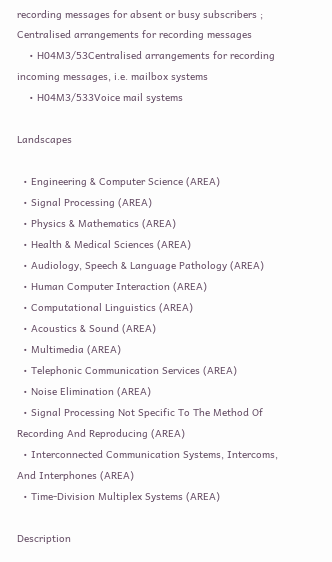recording messages for absent or busy subscribers ; Centralised arrangements for recording messages
    • H04M3/53Centralised arrangements for recording incoming messages, i.e. mailbox systems
    • H04M3/533Voice mail systems

Landscapes

  • Engineering & Computer Science (AREA)
  • Signal Processing (AREA)
  • Physics & Mathematics (AREA)
  • Health & Medical Sciences (AREA)
  • Audiology, Speech & Language Pathology (AREA)
  • Human Computer Interaction (AREA)
  • Computational Linguistics (AREA)
  • Acoustics & Sound (AREA)
  • Multimedia (AREA)
  • Telephonic Communication Services (AREA)
  • Noise Elimination (AREA)
  • Signal Processing Not Specific To The Method Of Recording And Reproducing (AREA)
  • Interconnected Communication Systems, Intercoms, And Interphones (AREA)
  • Time-Division Multiplex Systems (AREA)

Description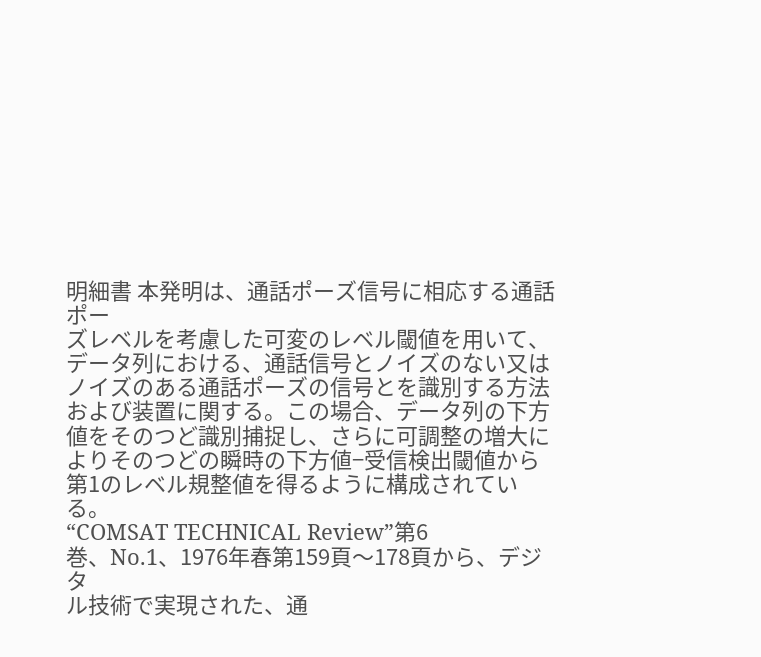明細書 本発明は、通話ポーズ信号に相応する通話ポー
ズレベルを考慮した可変のレベル閾値を用いて、
データ列における、通話信号とノイズのない又は
ノイズのある通話ポーズの信号とを識別する方法
および装置に関する。この場合、データ列の下方
値をそのつど識別捕捉し、さらに可調整の増大に
よりそのつどの瞬時の下方値−受信検出閾値から
第1のレベル規整値を得るように構成されてい
る。
“COMSAT TECHNICAL Review”第6
巻、No.1、1976年春第159頁〜178頁から、デジタ
ル技術で実現された、通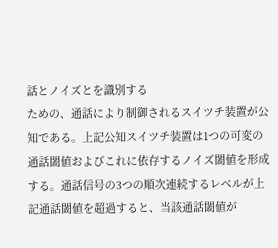話とノイズとを識別する
ための、通話により制御されるスイツチ装置が公
知である。上記公知スイツチ装置は1つの可変の
通話閾値およびこれに依存するノイズ閾値を形成
する。通話信号の3つの順次連続するレベルが上
記通話閾値を超過すると、当該通話閾値が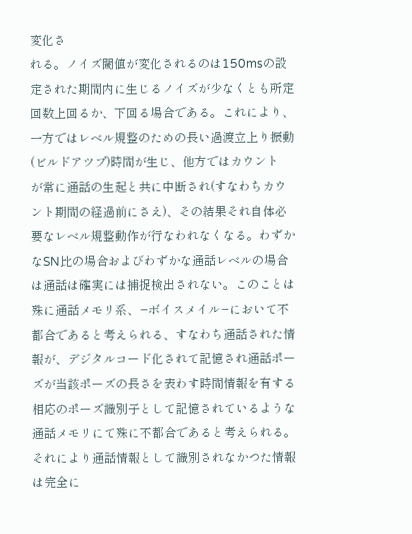変化さ
れる。ノイズ閾値が変化されるのは150msの設
定された期間内に生じるノイズが少なくとも所定
回数上回るか、下回る場合である。これにより、
一方ではレベル規整のための長い過渡立上り振動
(ビルドアツプ)時間が生じ、他方ではカウント
が常に通話の生起と共に中断され(すなわちカウ
ント期間の経過前にさえ)、その結果それ自体必
要なレベル規整動作が行なわれなくなる。わずか
なSN比の場合およびわずかな通話レベルの場合
は通話は確実には捕捉検出されない。このことは
殊に通話メモリ系、−ボイスメイル−において不
都合であると考えられる、すなわち通話された情
報が、デジタルコード化されて記憶され通話ポー
ズが当該ポーズの長さを表わす時間情報を有する
相応のポーズ識別子として記憶されているような
通話メモリにて殊に不都合であると考えられる。
それにより通話情報として識別されなかつた情報
は完全に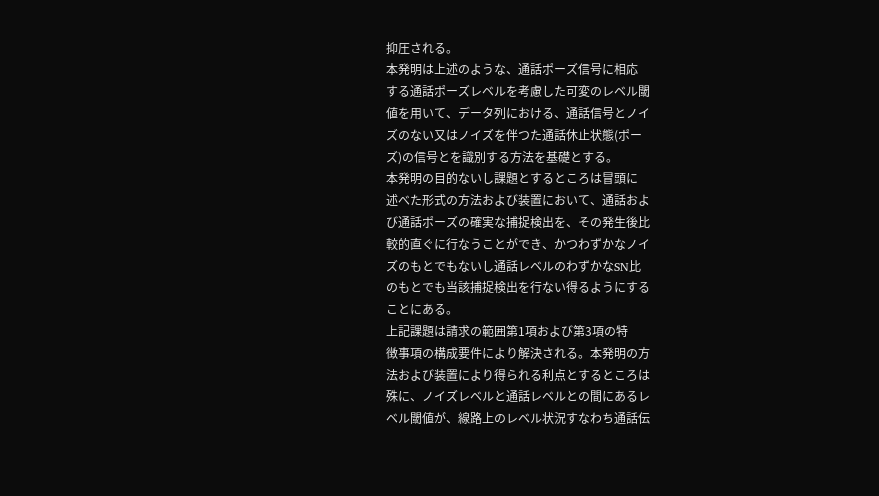抑圧される。
本発明は上述のような、通話ポーズ信号に相応
する通話ポーズレベルを考慮した可変のレベル閾
値を用いて、データ列における、通話信号とノイ
ズのない又はノイズを伴つた通話休止状態(ポー
ズ)の信号とを識別する方法を基礎とする。
本発明の目的ないし課題とするところは冒頭に
述べた形式の方法および装置において、通話およ
び通話ポーズの確実な捕捉検出を、その発生後比
較的直ぐに行なうことができ、かつわずかなノイ
ズのもとでもないし通話レベルのわずかなSN比
のもとでも当該捕捉検出を行ない得るようにする
ことにある。
上記課題は請求の範囲第1項および第3項の特
徴事項の構成要件により解決される。本発明の方
法および装置により得られる利点とするところは
殊に、ノイズレベルと通話レベルとの間にあるレ
ベル閾値が、線路上のレベル状況すなわち通話伝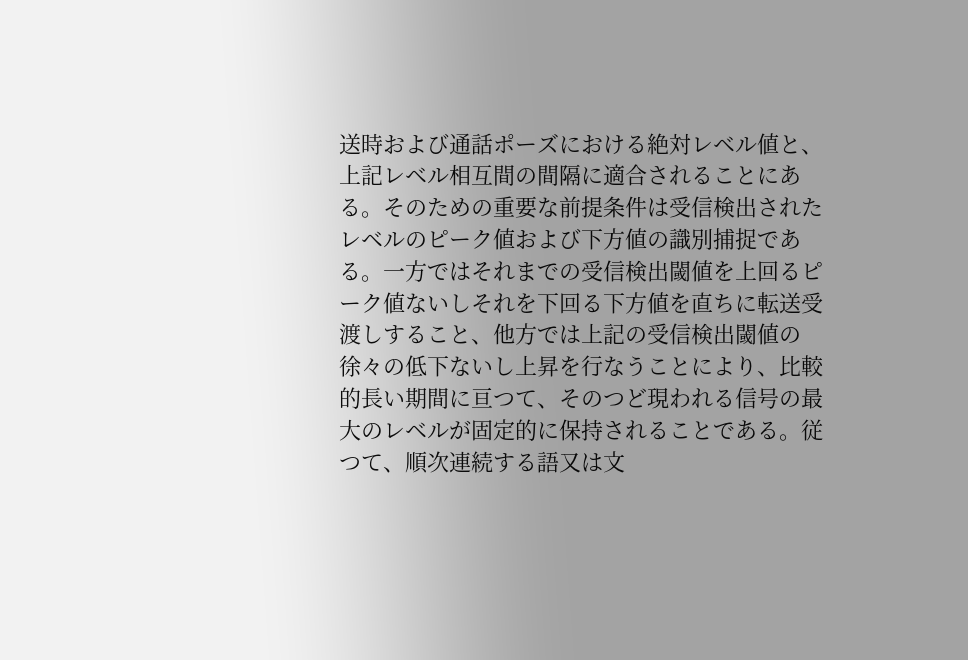送時および通話ポーズにおける絶対レベル値と、
上記レベル相互間の間隔に適合されることにあ
る。そのための重要な前提条件は受信検出された
レベルのピーク値および下方値の識別捕捉であ
る。一方ではそれまでの受信検出閾値を上回るピ
ーク値ないしそれを下回る下方値を直ちに転送受
渡しすること、他方では上記の受信検出閾値の
徐々の低下ないし上昇を行なうことにより、比較
的長い期間に亘つて、そのつど現われる信号の最
大のレベルが固定的に保持されることである。従
つて、順次連続する語又は文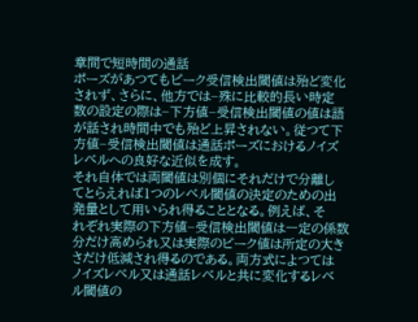章間で短時間の通話
ポーズがあつてもピーク受信検出閾値は殆ど変化
されず、さらに、他方では−殊に比較的長い時定
数の設定の際は−下方値−受信検出閾値の値は語
が話され時間中でも殆ど上昇されない。従つて下
方値−受信検出閾値は通話ポーズにおけるノイズ
レベルへの良好な近似を成す。
それ自体では両閾値は別個にそれだけで分離し
てとらえれば1つのレベル閾値の決定のための出
発量として用いられ得ることとなる。例えば、そ
れぞれ実際の下方値−受信検出閾値は一定の係数
分だけ高められ又は実際のピーク値は所定の大き
さだけ低減され得るのである。両方式によつては
ノイズレベル又は通話レベルと共に変化するレベ
ル閾値の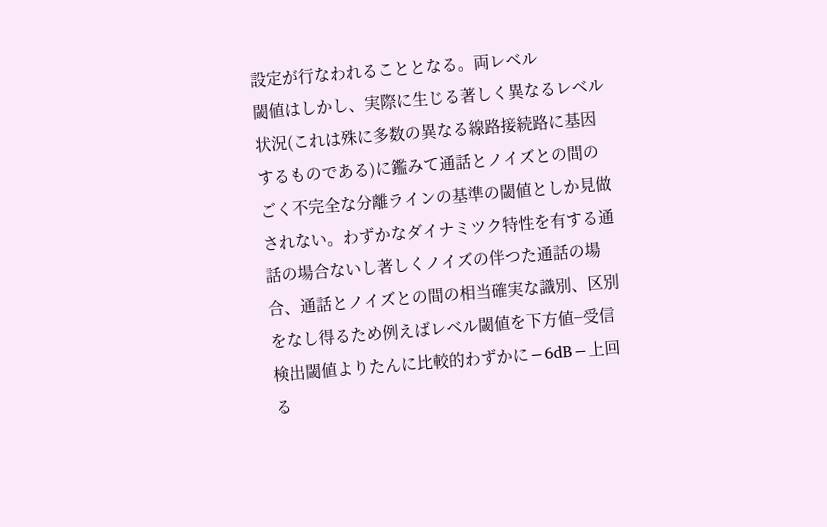設定が行なわれることとなる。両レベル
閾値はしかし、実際に生じる著しく異なるレベル
状況(これは殊に多数の異なる線路接続路に基因
するものである)に鑑みて通話とノイズとの間の
ごく不完全な分離ラインの基準の閾値としか見做
されない。わずかなダイナミツク特性を有する通
話の場合ないし著しくノイズの伴つた通話の場
合、通話とノイズとの間の相当確実な識別、区別
をなし得るため例えばレベル閾値を下方値−受信
検出閾値よりたんに比較的わずかに−6dB−上回
る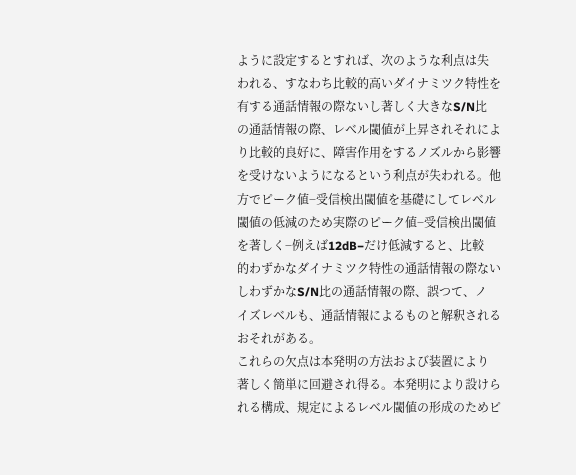ように設定するとすれば、次のような利点は失
われる、すなわち比較的高いダイナミツク特性を
有する通話情報の際ないし著しく大きなS/N比
の通話情報の際、レベル閾値が上昇されそれによ
り比較的良好に、障害作用をするノズルから影響
を受けないようになるという利点が失われる。他
方でピーク値−受信検出閾値を基礎にしてレベル
閾値の低減のため実際のピーク値−受信検出閾値
を著しく−例えば12dB−だけ低減すると、比較
的わずかなダイナミツク特性の通話情報の際ない
しわずかなS/N比の通話情報の際、誤つて、ノ
イズレベルも、通話情報によるものと解釈される
おそれがある。
これらの欠点は本発明の方法および装置により
著しく簡単に回避され得る。本発明により設けら
れる構成、規定によるレベル閾値の形成のためピ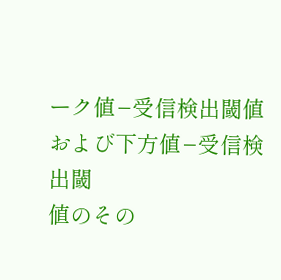ーク値−受信検出閾値および下方値−受信検出閾
値のその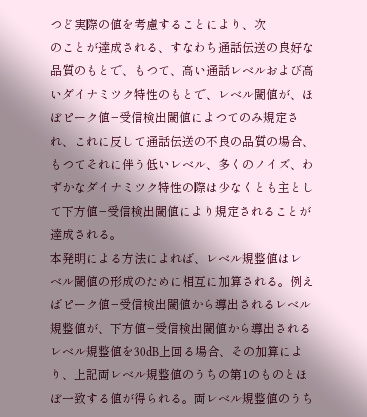つど実際の値を考慮することにより、次
のことが達成される、すなわち通話伝送の良好な
品質のもとで、もつて、高い通話レベルおよび高
いダイナミツク特性のもとで、レベル閾値が、ほ
ぼピーク値−受信検出閾値によつてのみ規定さ
れ、これに反して通話伝送の不良の品質の場合、
もつてそれに伴う低いレベル、多くのノイズ、わ
ずかなダイナミツク特性の際は少なくとも主とし
て下方値−受信検出閾値により規定されることが
達成される。
本発明による方法によれば、レベル規整値はレ
ベル閾値の形成のために相互に加算される。例え
ばピーク値−受信検出閾値から導出されるレベル
規整値が、下方値−受信検出閾値から導出される
レベル規整値を30dB上回る場合、その加算によ
り、上記両レベル規整値のうちの第1のものとほ
ぼ一致する値が得られる。両レベル規整値のうち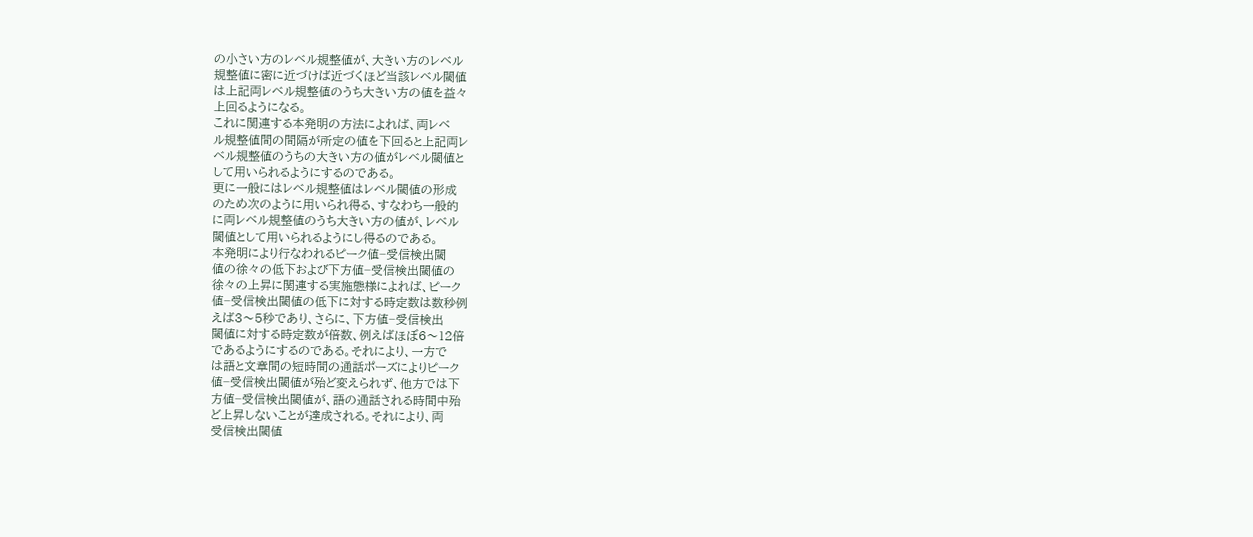の小さい方のレベル規整値が、大きい方のレベル
規整値に密に近づけば近づくほど当該レベル閾値
は上記両レベル規整値のうち大きい方の値を益々
上回るようになる。
これに関連する本発明の方法によれば、両レベ
ル規整値間の間隔が所定の値を下回ると上記両レ
ベル規整値のうちの大きい方の値がレベル閾値と
して用いられるようにするのである。
更に一般にはレベル規整値はレベル閾値の形成
のため次のように用いられ得る、すなわち一般的
に両レベル規整値のうち大きい方の値が、レベル
閾値として用いられるようにし得るのである。
本発明により行なわれるピーク値−受信検出閾
値の徐々の低下および下方値−受信検出閾値の
徐々の上昇に関連する実施態様によれば、ピーク
値−受信検出閾値の低下に対する時定数は数秒例
えば3〜5秒であり、さらに、下方値−受信検出
閾値に対する時定数が倍数、例えばほぼ6〜12倍
であるようにするのである。それにより、一方で
は語と文章間の短時間の通話ポーズによりピーク
値−受信検出閾値が殆ど変えられず、他方では下
方値−受信検出閾値が、語の通話される時間中殆
ど上昇しないことが達成される。それにより、両
受信検出閾値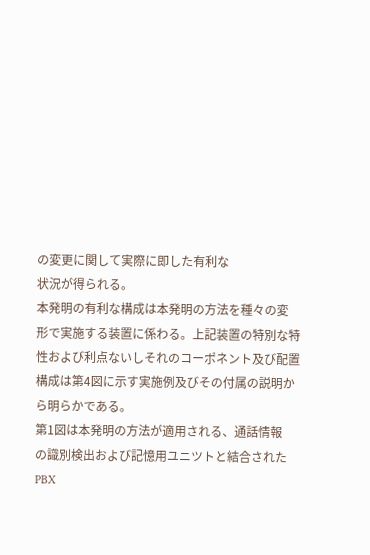の変更に関して実際に即した有利な
状況が得られる。
本発明の有利な構成は本発明の方法を種々の変
形で実施する装置に係わる。上記装置の特別な特
性および利点ないしそれのコーポネント及び配置
構成は第4図に示す実施例及びその付属の説明か
ら明らかである。
第1図は本発明の方法が適用される、通話情報
の識別検出および記憶用ユニツトと結合された
PBX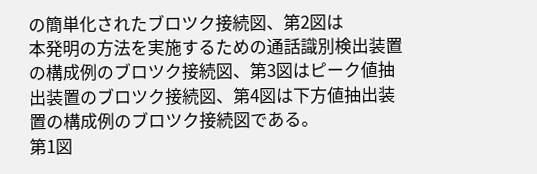の簡単化されたブロツク接続図、第2図は
本発明の方法を実施するための通話識別検出装置
の構成例のブロツク接続図、第3図はピーク値抽
出装置のブロツク接続図、第4図は下方値抽出装
置の構成例のブロツク接続図である。
第1図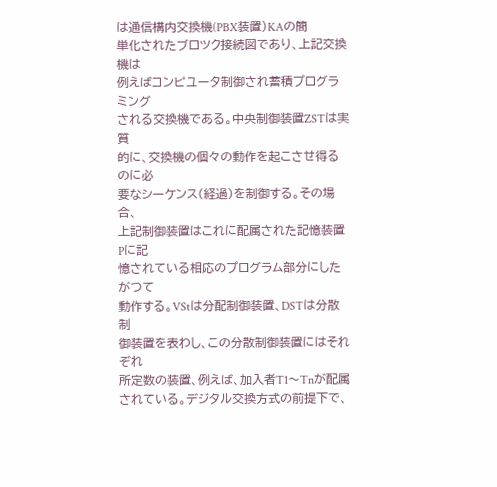は通信構内交換機(PBX装置)KAの簡
単化されたブロツク接続図であり、上記交換機は
例えばコンピユータ制御され蓄積プログラミング
される交換機である。中央制御装置ZSTは実質
的に、交換機の個々の動作を起こさせ得るのに必
要なシーケンス(経過)を制御する。その場合、
上記制御装置はこれに配属された記憶装置Pに記
憶されている相応のプログラム部分にしたがつて
動作する。VStは分配制御装置、DSTは分散制
御装置を表わし、この分散制御装置にはそれぞれ
所定数の装置、例えば、加入者T1〜Tnが配属
されている。デジタル交換方式の前提下で、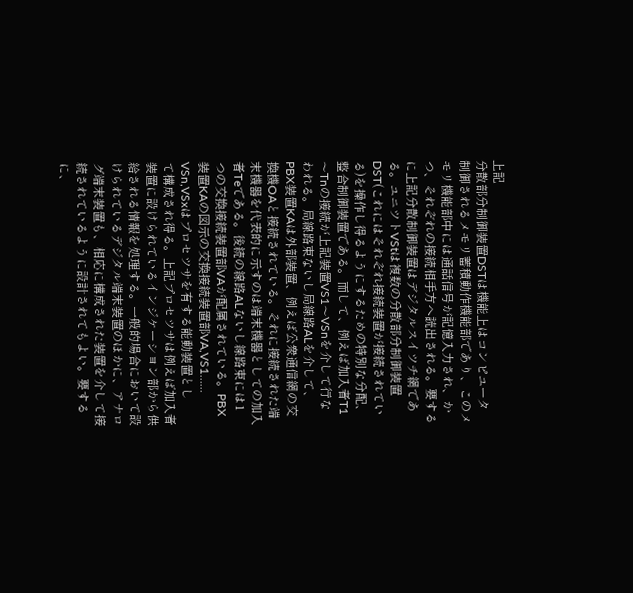上記
分散部分制御装置DSTは機能上はコンピユータ
制御されるメモリ蓄積動作機能部であり、このメ
モリ機能部中には通話信号が記憶入力され、か
つ、それぞれの接続相手方へ読出される。要する
に上記分散制御装置はデジタルスイツチ網であ
る。ユニツトVStは複数の分散部分制御装置
DST(これにはそれぞれ接続装置が接続されてい
る)を操作し得るようにするための特別な分配、
整合制御装置である。而して、例えば加入者T1
〜Tnの接続が上記装置VS1〜VSnを介して行な
われる。局線路束ないし局線路ALを介して、
PBX装置KAは外部装置、例えば公衆通信網の交
換機OAと接続されている。それに接続された端
末機器を代表的に示すのは端末機器としての加入
者Teである。後続の線路ALないし線路束には1
つの交換接続装置部VAが配属されている。PBX
装置KAの図示の交換接続装置部VA,VS1……
VSn,VSxはプロセツサを有する能動装置とし
て構成され得る。上記プロセツサは例えば加入者
装置に設けられているインジケーシヨン部から供
給される情報を処理する。一般的場合において設
けられているデジタル端末装置のほかに、アナロ
グ端末装置も、相応に構成された装置を介して接
続されているように設計されてもよい。要する
に、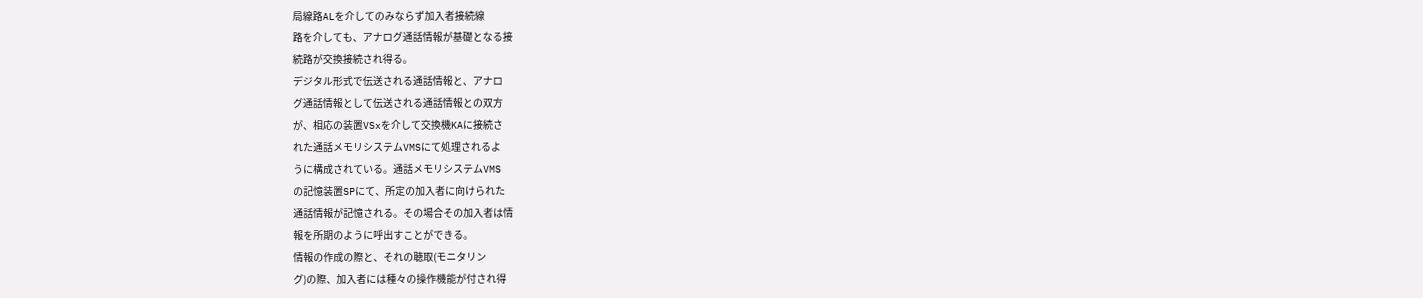局線路ALを介してのみならず加入者接続線
路を介しても、アナログ通話情報が基礎となる接
続路が交換接続され得る。
デジタル形式で伝送される通話情報と、アナロ
グ通話情報として伝送される通話情報との双方
が、相応の装置VSxを介して交換機KAに接続さ
れた通話メモリシステムVMSにて処理されるよ
うに構成されている。通話メモリシステムVMS
の記憶装置SPにて、所定の加入者に向けられた
通話情報が記憶される。その場合その加入者は情
報を所期のように呼出すことができる。
情報の作成の際と、それの聴取(モニタリン
グ)の際、加入者には種々の操作機能が付され得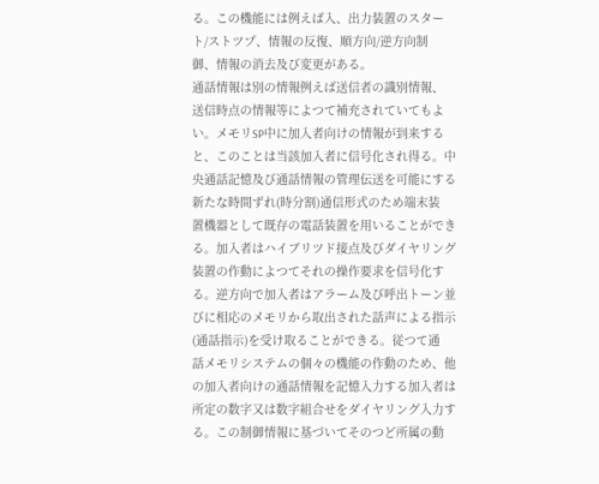る。この機能には例えば入、出力装置のスター
ト/ストツプ、情報の反復、順方向/逆方向制
御、情報の消去及び変更がある。
通話情報は別の情報例えば送信者の識別情報、
送信時点の情報等によつて補充されていてもよ
い。メモリSP中に加入者向けの情報が到来する
と、このことは当該加入者に信号化され得る。中
央通話記憶及び通話情報の管理伝送を可能にする
新たな時間ずれ(時分割)通信形式のため端末装
置機器として既存の電話装置を用いることができ
る。加入者はハイブリツド接点及びダイヤリング
装置の作動によつてそれの操作要求を信号化す
る。逆方向で加入者はアラーム及び呼出トーン並
びに相応のメモリから取出された話声による指示
(通話指示)を受け取ることができる。従つて通
話メモリシステムの個々の機能の作動のため、他
の加入者向けの通話情報を記憶入力する加入者は
所定の数字又は数字組合せをダイヤリング入力す
る。この制御情報に基づいてそのつど所属の動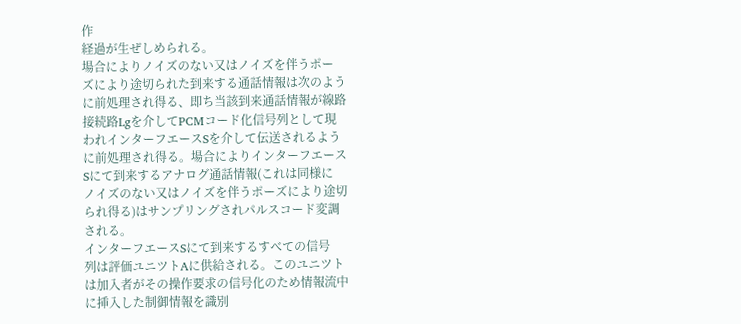作
経過が生ぜしめられる。
場合によりノイズのない又はノイズを伴うポー
ズにより途切られた到来する通話情報は次のよう
に前処理され得る、即ち当該到来通話情報が線路
接続路Lgを介してPCMコード化信号列として現
われインターフエースSを介して伝送されるよう
に前処理され得る。場合によりインターフエース
Sにて到来するアナログ通話情報(これは同様に
ノイズのない又はノイズを伴うポーズにより途切
られ得る)はサンプリングされパルスコード変調
される。
インターフエースSにて到来するすべての信号
列は評価ユニツトAに供給される。このユニツト
は加入者がその操作要求の信号化のため情報流中
に挿入した制御情報を識別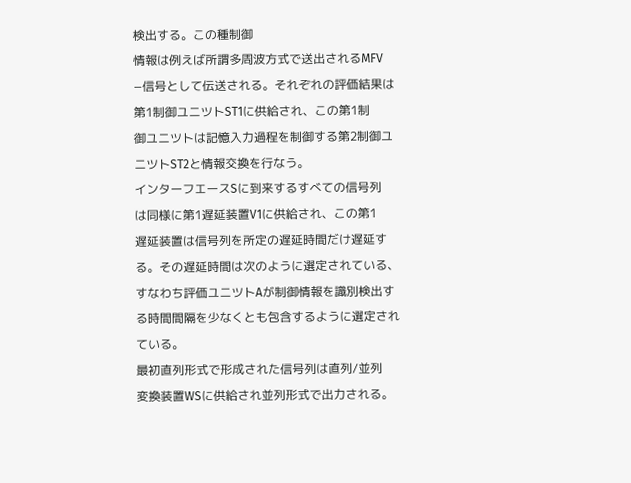検出する。この種制御
情報は例えば所謂多周波方式で送出されるMFV
−信号として伝送される。それぞれの評価結果は
第1制御ユニツトST1に供給され、この第1制
御ユニツトは記憶入力過程を制御する第2制御ユ
ニツトST2と情報交換を行なう。
インターフエースSに到来するすべての信号列
は同様に第1遅延装置V1に供給され、この第1
遅延装置は信号列を所定の遅延時間だけ遅延す
る。その遅延時間は次のように選定されている、
すなわち評価ユニツトAが制御情報を識別検出す
る時間間隔を少なくとも包含するように選定され
ている。
最初直列形式で形成された信号列は直列/並列
変換装置WSに供給され並列形式で出力される。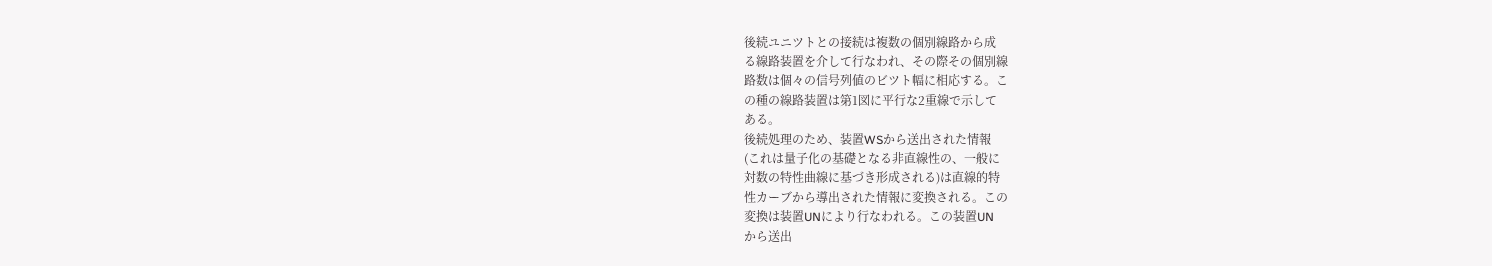後続ユニツトとの接続は複数の個別線路から成
る線路装置を介して行なわれ、その際その個別線
路数は個々の信号列値のビツト幅に相応する。こ
の種の線路装置は第1図に平行な2重線で示して
ある。
後続処理のため、装置WSから送出された情報
(これは量子化の基礎となる非直線性の、一般に
対数の特性曲線に基づき形成される)は直線的特
性カーブから導出された情報に変換される。この
変換は装置UNにより行なわれる。この装置UN
から送出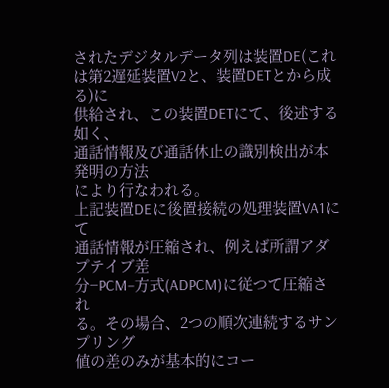されたデジタルデータ列は装置DE(これ
は第2遅延装置V2と、装置DETとから成る)に
供給され、この装置DETにて、後述する如く、
通話情報及び通話休止の識別検出が本発明の方法
により行なわれる。
上記装置DEに後置接続の処理装置VA1にて
通話情報が圧縮され、例えば所謂アダプテイブ差
分−PCM−方式(ADPCM)に従つて圧縮され
る。その場合、2つの順次連続するサンプリング
値の差のみが基本的にコー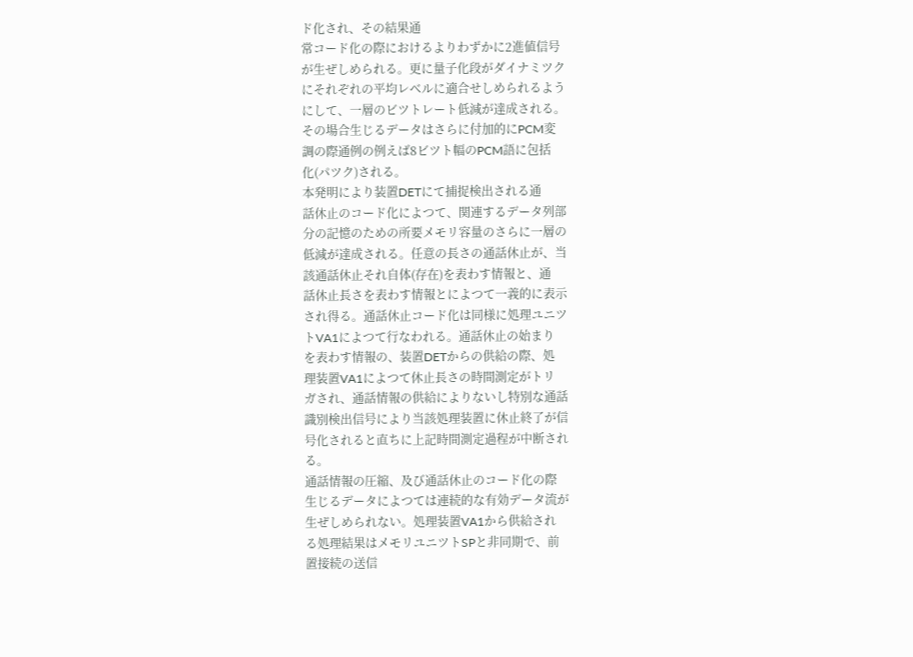ド化され、その結果通
常コード化の際におけるよりわずかに2進値信号
が生ぜしめられる。更に量子化段がダイナミツク
にそれぞれの平均レベルに適合せしめられるよう
にして、一層のビツトレート低減が達成される。
その場合生じるデータはさらに付加的にPCM変
調の際通例の例えば8ビツト幅のPCM語に包括
化(パツク)される。
本発明により装置DETにて捕捉検出される通
話休止のコード化によつて、関連するデータ列部
分の記憶のための所要メモリ容量のさらに一層の
低減が達成される。任意の長さの通話休止が、当
該通話休止それ自体(存在)を表わす情報と、通
話休止長さを表わす情報とによつて一義的に表示
され得る。通話休止コード化は同様に処理ユニツ
トVA1によつて行なわれる。通話休止の始まり
を表わす情報の、装置DETからの供給の際、処
理装置VA1によつて休止長さの時間測定がトリ
ガされ、通話情報の供給によりないし特別な通話
識別検出信号により当該処理装置に休止終了が信
号化されると直ちに上記時間測定過程が中断され
る。
通話情報の圧縮、及び通話休止のコード化の際
生じるデータによつては連続的な有効データ流が
生ぜしめられない。処理装置VA1から供給され
る処理結果はメモリユニツトSPと非同期で、前
置接続の送信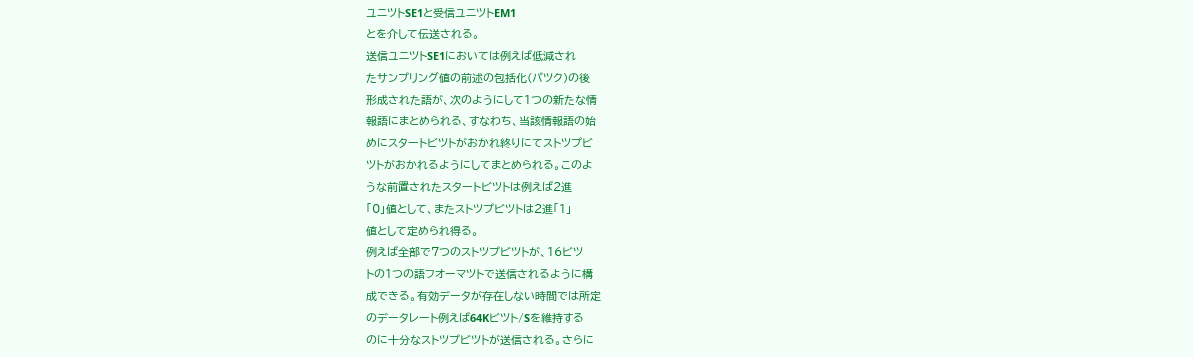ユニツトSE1と受信ユニツトEM1
とを介して伝送される。
送信ユニツトSE1においては例えば低減され
たサンプリング値の前述の包括化(パツク)の後
形成された語が、次のようにして1つの新たな情
報語にまとめられる、すなわち、当該情報語の始
めにスタートビツトがおかれ終りにてストツプビ
ツトがおかれるようにしてまとめられる。このよ
うな前置されたスタートビツトは例えば2進
「0」値として、またストツプビツトは2進「1」
値として定められ得る。
例えば全部で7つのストツプビツトが、16ビツ
トの1つの語フオーマツトで送信されるように構
成できる。有効データが存在しない時間では所定
のデータレート例えば64Kビツト/Sを維持する
のに十分なストツプビツトが送信される。さらに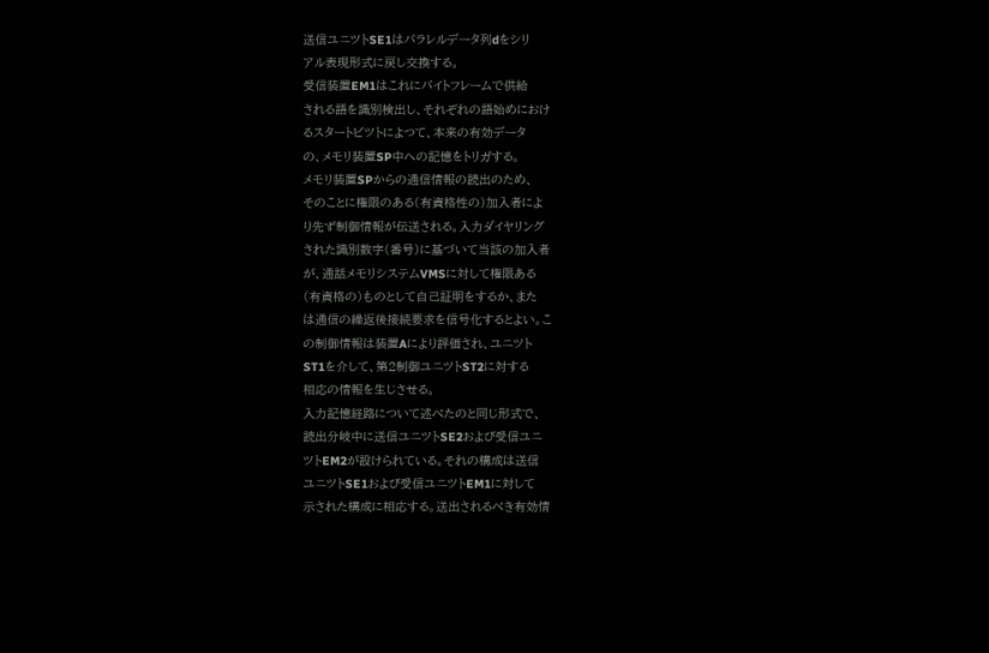送信ユニツトSE1はパラレルデータ列dをシリ
アル表現形式に戻し交換する。
受信装置EM1はこれにバイトフレームで供給
される語を識別検出し、それぞれの語始めにおけ
るスタートビツトによつて、本来の有効データ
の、メモリ装置SP中への記憶をトリガする。
メモリ装置SPからの通信情報の読出のため、
そのことに権限のある(有資格性の)加入者によ
り先ず制御情報が伝送される。入力ダイヤリング
された識別数字(番号)に基づいて当該の加入者
が、通話メモリシステムVMSに対して権限ある
(有資格の)ものとして自己証明をするか、また
は通信の繰返後接続要求を信号化するとよい。こ
の制御情報は装置Aにより評価され、ユニツト
ST1を介して、第2制御ユニツトST2に対する
相応の情報を生じさせる。
入力記憶経路について述べたのと同じ形式で、
読出分岐中に送信ユニツトSE2および受信ユニ
ツトEM2が設けられている。それの構成は送信
ユニツトSE1および受信ユニツトEM1に対して
示された構成に相応する。送出されるべき有効情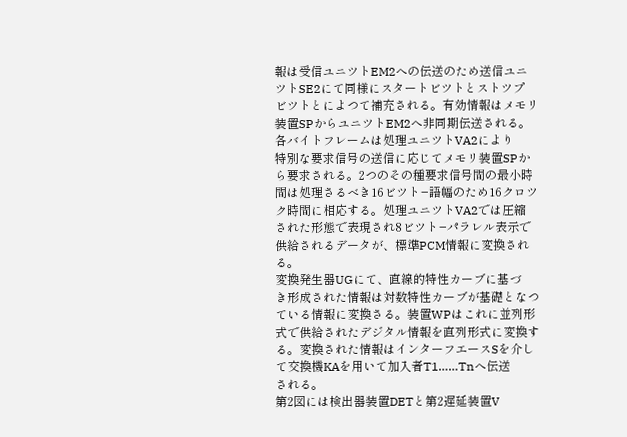報は受信ユニツトEM2への伝送のため送信ユニ
ツトSE2にて同様にスタートビツトとストツプ
ビツトとによつて補充される。有効情報はメモリ
装置SPからユニツトEM2へ非同期伝送される。
各バイトフレームは処理ユニツトVA2により
特別な要求信号の送信に応じてメモリ装置SPか
ら要求される。2つのその種要求信号間の最小時
間は処理さるべき16ビツト−語幅のため16クロツ
ク時間に相応する。処理ユニツトVA2では圧縮
された形態で表現され8ビツト−パラレル表示で
供給されるデータが、標準PCM情報に変換され
る。
変換発生器UGにて、直線的特性カーブに基づ
き形成された情報は対数特性カーブが基礎となつ
ている情報に変換さる。装置WPはこれに並列形
式で供給されたデジタル情報を直列形式に変換す
る。変換された情報はインターフエースSを介し
て交換機KAを用いて加入者T1……Tnへ伝送
される。
第2図には検出器装置DETと第2遅延装置V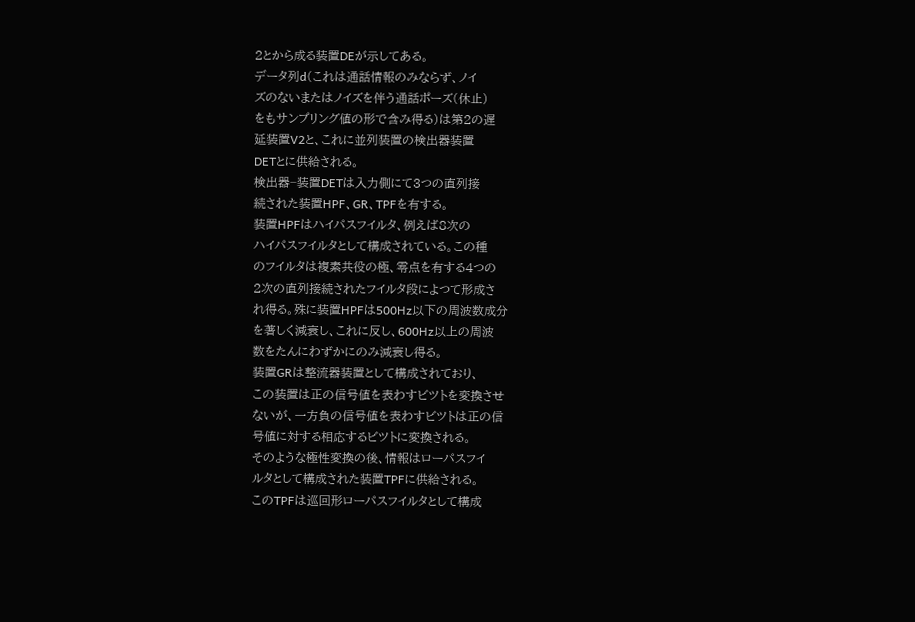2とから成る装置DEが示してある。
データ列d(これは通話情報のみならず、ノイ
ズのないまたはノイズを伴う通話ポーズ(休止)
をもサンプリング値の形で含み得る)は第2の遅
延装置V2と、これに並列装置の検出器装置
DETとに供給される。
検出器−装置DETは入力側にて3つの直列接
続された装置HPF、GR、TPFを有する。
装置HPFはハイパスフイルタ、例えば8次の
ハイパスフイルタとして構成されている。この種
のフイルタは複素共役の極、零点を有する4つの
2次の直列接続されたフイルタ段によつて形成さ
れ得る。殊に装置HPFは500Hz以下の周波数成分
を著しく減衰し、これに反し、600Hz以上の周波
数をたんにわずかにのみ減衰し得る。
装置GRは整流器装置として構成されており、
この装置は正の信号値を表わすビツトを変換させ
ないが、一方負の信号値を表わすビツトは正の信
号値に対する相応するビツトに変換される。
そのような極性変換の後、情報はローパスフイ
ルタとして構成された装置TPFに供給される。
このTPFは巡回形ローパスフイルタとして構成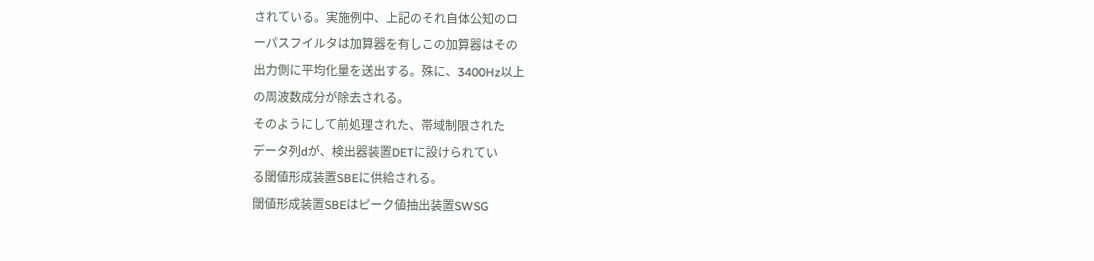されている。実施例中、上記のそれ自体公知のロ
ーパスフイルタは加算器を有しこの加算器はその
出力側に平均化量を送出する。殊に、3400Hz以上
の周波数成分が除去される。
そのようにして前処理された、帯域制限された
データ列dが、検出器装置DETに設けられてい
る閾値形成装置SBEに供給される。
閾値形成装置SBEはピーク値抽出装置SWSG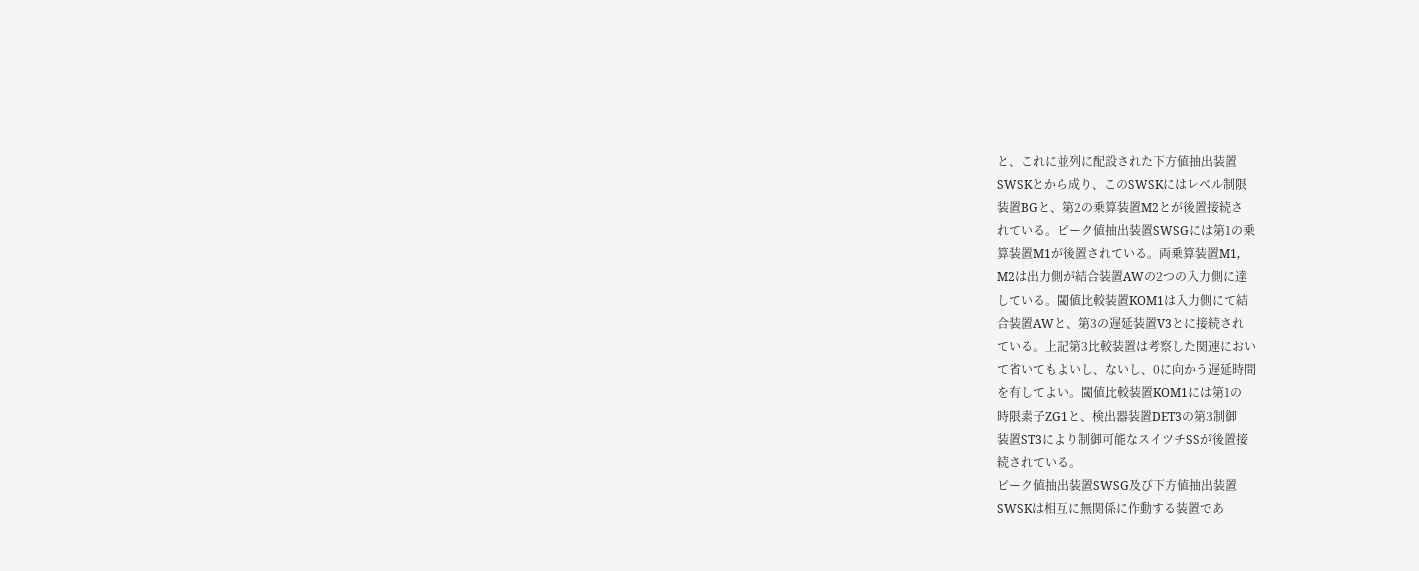と、これに並列に配設された下方値抽出装置
SWSKとから成り、このSWSKにはレベル制限
装置BGと、第2の乗算装置M2とが後置接続さ
れている。ピーク値抽出装置SWSGには第1の乗
算装置M1が後置されている。両乗算装置M1,
M2は出力側が結合装置AWの2つの入力側に達
している。閾値比較装置KOM1は入力側にて結
合装置AWと、第3の遅延装置V3とに接続され
ている。上記第3比較装置は考察した関連におい
て省いてもよいし、ないし、0に向かう遅延時間
を有してよい。閾値比較装置KOM1には第1の
時限素子ZG1と、検出器装置DET3の第3制御
装置ST3により制御可能なスイツチSSが後置接
続されている。
ピーク値抽出装置SWSG及び下方値抽出装置
SWSKは相互に無関係に作動する装置であ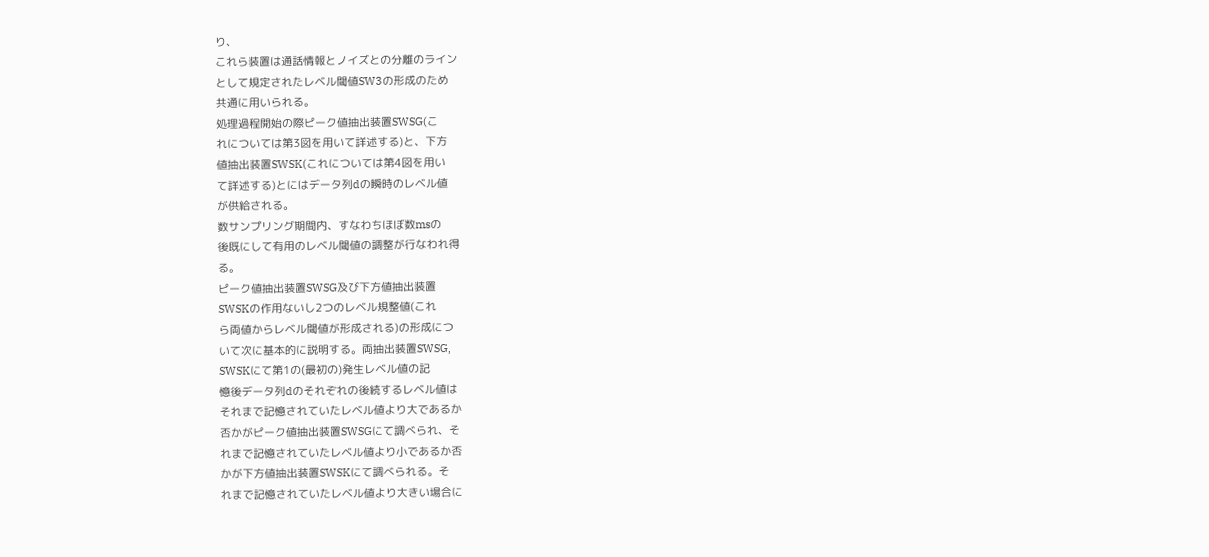り、
これら装置は通話情報とノイズとの分離のライン
として規定されたレベル閾値SW3の形成のため
共通に用いられる。
処理過程開始の際ピーク値抽出装置SWSG(こ
れについては第3図を用いて詳述する)と、下方
値抽出装置SWSK(これについては第4図を用い
て詳述する)とにはデータ列dの瞬時のレベル値
が供給される。
数サンプリング期間内、すなわちほぼ数msの
後既にして有用のレベル閾値の調整が行なわれ得
る。
ピーク値抽出装置SWSG及び下方値抽出装置
SWSKの作用ないし2つのレベル規整値(これ
ら両値からレベル閾値が形成される)の形成につ
いて次に基本的に説明する。両抽出装置SWSG,
SWSKにて第1の(最初の)発生レベル値の記
憶後データ列dのそれぞれの後続するレベル値は
それまで記憶されていたレベル値より大であるか
否かがピーク値抽出装置SWSGにて調べられ、そ
れまで記憶されていたレベル値より小であるか否
かが下方値抽出装置SWSKにて調べられる。そ
れまで記憶されていたレベル値より大きい場合に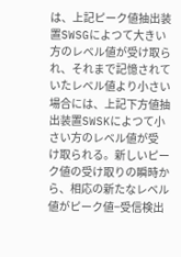は、上記ピーク値抽出装置SWSGによつて大きい
方のレベル値が受け取られ、それまで記憶されて
いたレベル値より小さい場合には、上記下方値抽
出装置SWSKによつて小さい方のレベル値が受
け取られる。新しいピーク値の受け取りの瞬時か
ら、相応の新たなレベル値がピーク値−受信検出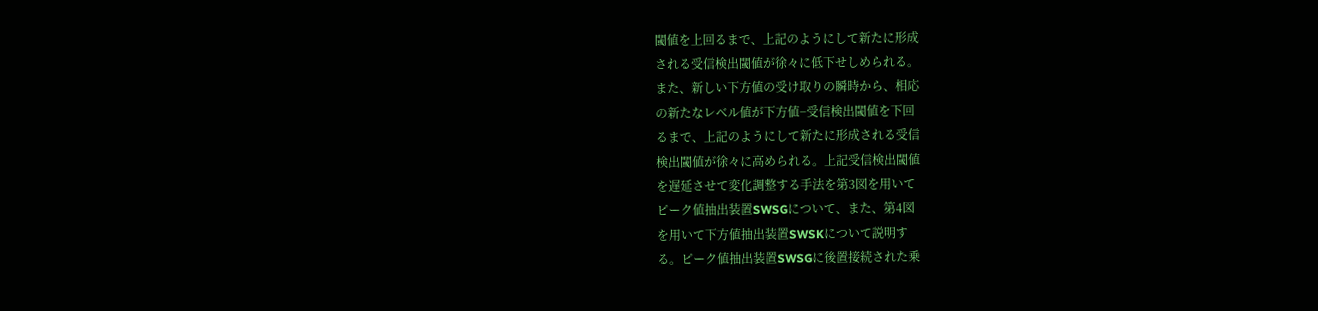閾値を上回るまで、上記のようにして新たに形成
される受信検出閾値が徐々に低下せしめられる。
また、新しい下方値の受け取りの瞬時から、相応
の新たなレベル値が下方値−受信検出閾値を下回
るまで、上記のようにして新たに形成される受信
検出閾値が徐々に高められる。上記受信検出閾値
を遅延させて変化調整する手法を第3図を用いて
ピーク値抽出装置SWSGについて、また、第4図
を用いて下方値抽出装置SWSKについて説明す
る。ピーク値抽出装置SWSGに後置接続された乗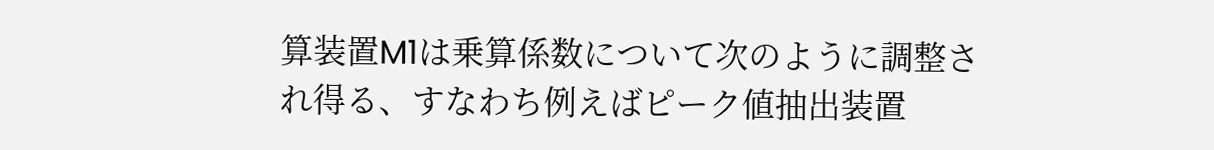算装置M1は乗算係数について次のように調整さ
れ得る、すなわち例えばピーク値抽出装置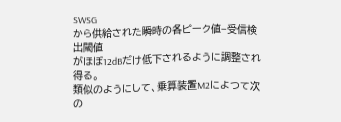SWSG
から供給された瞬時の各ピーク値−受信検出閾値
がほぼ12dBだけ低下されるように調整され得る。
類似のようにして、乗算装置M2によつて次の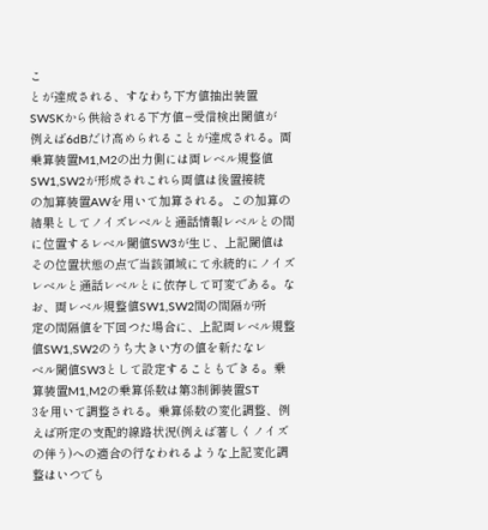こ
とが達成される、すなわち下方値抽出装置
SWSKから供給される下方値−受信検出閾値が
例えば6dBだけ高められることが達成される。両
乗算装置M1,M2の出力側には両レベル規整値
SW1,SW2が形成されこれら両値は後置接続
の加算装置AWを用いて加算される。この加算の
結果としてノイズレベルと通話情報レベルとの間
に位置するレベル閾値SW3が生じ、上記閾値は
その位置状態の点で当該領域にて永続的にノイズ
レベルと通話レベルとに依存して可変である。な
お、両レベル規整値SW1,SW2間の間隔が所
定の間隔値を下回つた場合に、上記両レベル規整
値SW1,SW2のうち大きい方の値を新たなレ
ベル閾値SW3として設定することもできる。乗
算装置M1,M2の乗算係数は第3制御装置ST
3を用いて調整される。乗算係数の変化調整、例
えば所定の支配的線路状況(例えば著しくノイズ
の伴う)への適合の行なわれるような上記変化調
整はいつでも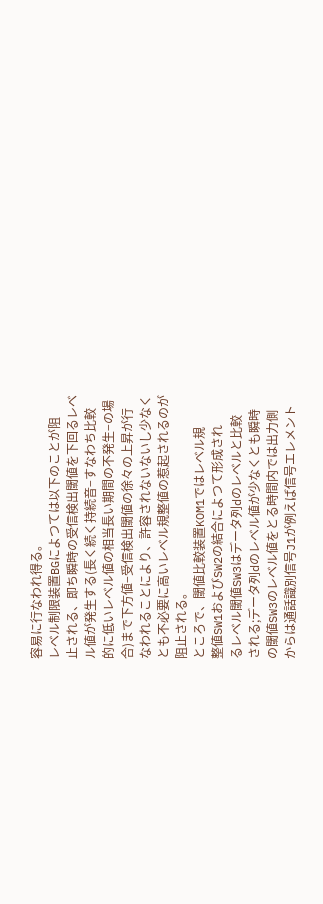容易に行なわれ得る。
レベル制限装置BGによつては以下のことが阻
止される、即ち瞬時の受信検出閾値を下回るレベ
ル値が発生する(長く続く持続音−すなわち比較
的に低いレベル値の相当長い期間の不発生−の場
合)まで下方値−受信検出閾値の徐々の上昇が行
なわれることにより、許容されないないし少なく
とも不必要に高いレベル規整値の惹起されるのが
阻止される。
ところで、閾値比較装置KOM1ではレベル規
整値SW1およびSW2の結合によつて形成され
るレベル閾値SW3はデータ列dのレベルと比較
される;データ列dのレベル値が少なくとも瞬時
の閾値SW3のレベル値をとる時間内では出力側
からは通話識別信号J1が例えば信号エレメント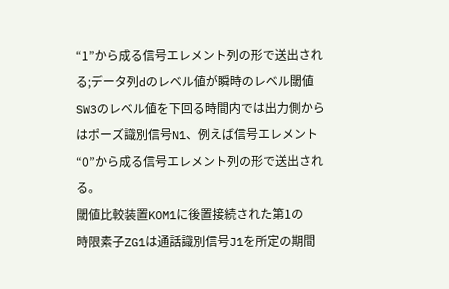“1”から成る信号エレメント列の形で送出され
る;データ列dのレベル値が瞬時のレベル閾値
SW3のレベル値を下回る時間内では出力側から
はポーズ識別信号N1、例えば信号エレメント
“0”から成る信号エレメント列の形で送出され
る。
閾値比較装置KOM1に後置接続された第1の
時限素子ZG1は通話識別信号J1を所定の期間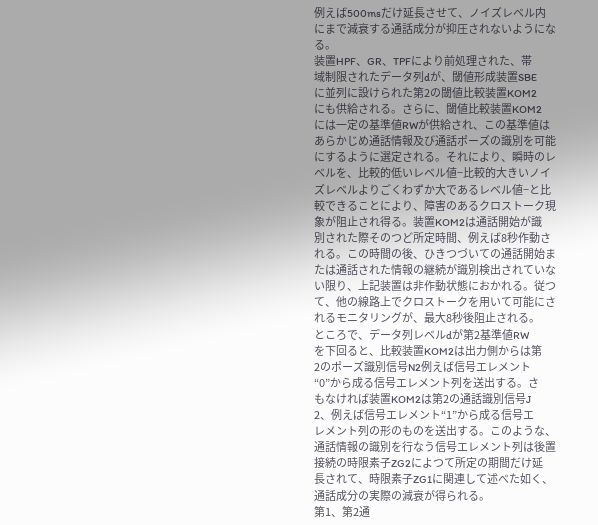例えば500msだけ延長させて、ノイズレベル内
にまで減衰する通話成分が抑圧されないようにな
る。
装置HPF、GR、TPFにより前処理された、帯
域制限されたデータ列dが、閾値形成装置SBE
に並列に設けられた第2の閾値比較装置KOM2
にも供給される。さらに、閾値比較装置KOM2
には一定の基準値RWが供給され、この基準値は
あらかじめ通話情報及び通話ポーズの識別を可能
にするように選定される。それにより、瞬時のレ
ベルを、比較的低いレベル値−比較的大きいノイ
ズレベルよりごくわずか大であるレベル値−と比
較できることにより、障害のあるクロストーク現
象が阻止され得る。装置KOM2は通話開始が識
別された際そのつど所定時間、例えば8秒作動さ
れる。この時間の後、ひきつづいての通話開始ま
たは通話された情報の継続が識別検出されていな
い限り、上記装置は非作動状態におかれる。従つ
て、他の線路上でクロストークを用いて可能にさ
れるモニタリングが、最大8秒後阻止される。
ところで、データ列レベルdが第2基準値RW
を下回ると、比較装置KOM2は出力側からは第
2のポーズ識別信号N2例えば信号エレメント
“0”から成る信号エレメント列を送出する。さ
もなければ装置KOM2は第2の通話識別信号J
2、例えば信号エレメント“1”から成る信号エ
レメント列の形のものを送出する。このような、
通話情報の識別を行なう信号エレメント列は後置
接続の時限素子ZG2によつて所定の期間だけ延
長されて、時限素子ZG1に関連して述べた如く、
通話成分の実際の減衰が得られる。
第1、第2通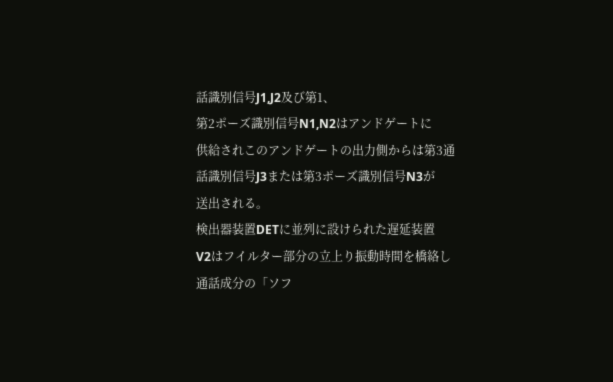話識別信号J1,J2及び第1、
第2ポーズ識別信号N1,N2はアンドゲートに
供給されこのアンドゲートの出力側からは第3通
話識別信号J3または第3ポーズ識別信号N3が
送出される。
検出器装置DETに並列に設けられた遅延装置
V2はフイルター部分の立上り振動時間を橋絡し
通話成分の「ソフ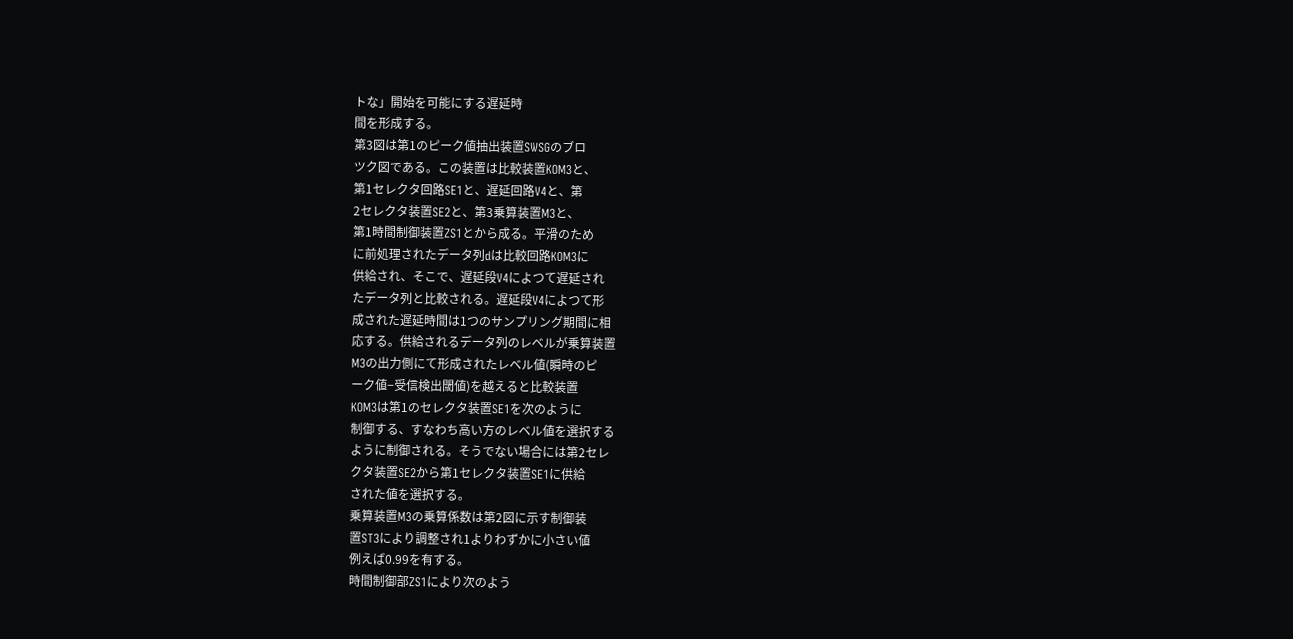トな」開始を可能にする遅延時
間を形成する。
第3図は第1のピーク値抽出装置SWSGのブロ
ツク図である。この装置は比較装置KOM3と、
第1セレクタ回路SE1と、遅延回路V4と、第
2セレクタ装置SE2と、第3乗算装置M3と、
第1時間制御装置ZS1とから成る。平滑のため
に前処理されたデータ列dは比較回路KOM3に
供給され、そこで、遅延段V4によつて遅延され
たデータ列と比較される。遅延段V4によつて形
成された遅延時間は1つのサンプリング期間に相
応する。供給されるデータ列のレベルが乗算装置
M3の出力側にて形成されたレベル値(瞬時のピ
ーク値−受信検出閾値)を越えると比較装置
KOM3は第1のセレクタ装置SE1を次のように
制御する、すなわち高い方のレベル値を選択する
ように制御される。そうでない場合には第2セレ
クタ装置SE2から第1セレクタ装置SE1に供給
された値を選択する。
乗算装置M3の乗算係数は第2図に示す制御装
置ST3により調整され1よりわずかに小さい値
例えば0.99を有する。
時間制御部ZS1により次のよう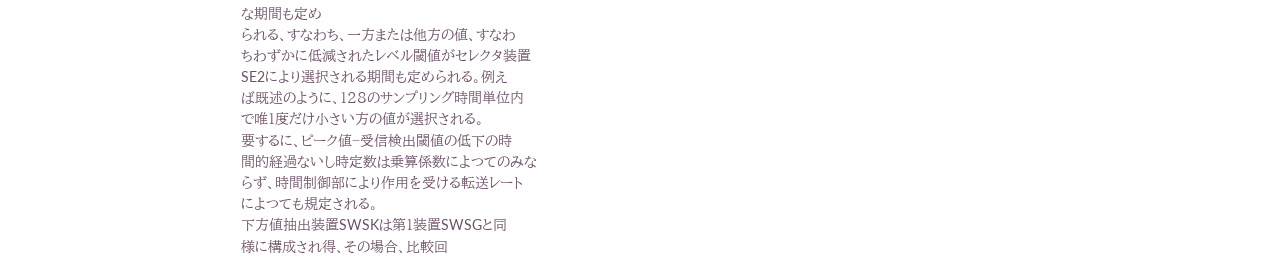な期間も定め
られる、すなわち、一方または他方の値、すなわ
ちわずかに低減されたレベル閾値がセレクタ装置
SE2により選択される期間も定められる。例え
ば既述のように、128のサンプリング時間単位内
で唯1度だけ小さい方の値が選択される。
要するに、ピーク値−受信検出閾値の低下の時
間的経過ないし時定数は乗算係数によつてのみな
らず、時間制御部により作用を受ける転送レート
によつても規定される。
下方値抽出装置SWSKは第1装置SWSGと同
様に構成され得、その場合、比較回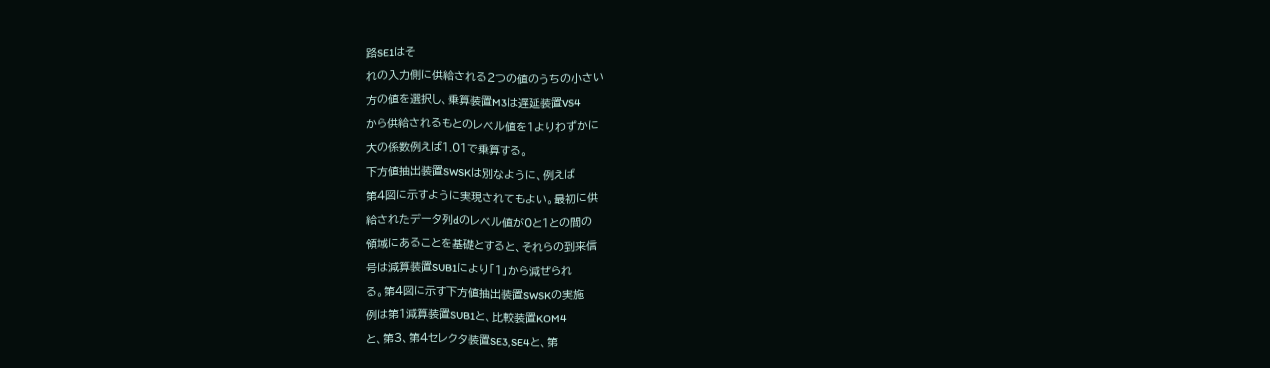路SE1はそ
れの入力側に供給される2つの値のうちの小さい
方の値を選択し、乗算装置M3は遅延装置VS4
から供給されるもとのレベル値を1よりわずかに
大の係数例えば1.01で乗算する。
下方値抽出装置SWSKは別なように、例えば
第4図に示すように実現されてもよい。最初に供
給されたデータ列dのレベル値が0と1との間の
領域にあることを基礎とすると、それらの到来信
号は減算装置SUB1により「1」から減ぜられ
る。第4図に示す下方値抽出装置SWSKの実施
例は第1減算装置SUB1と、比較装置KOM4
と、第3、第4セレクタ装置SE3,SE4と、第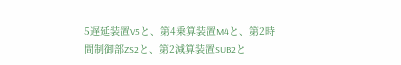5遅延装置V5と、第4乗算装置M4と、第2時
間制御部ZS2と、第2減算装置SUB2と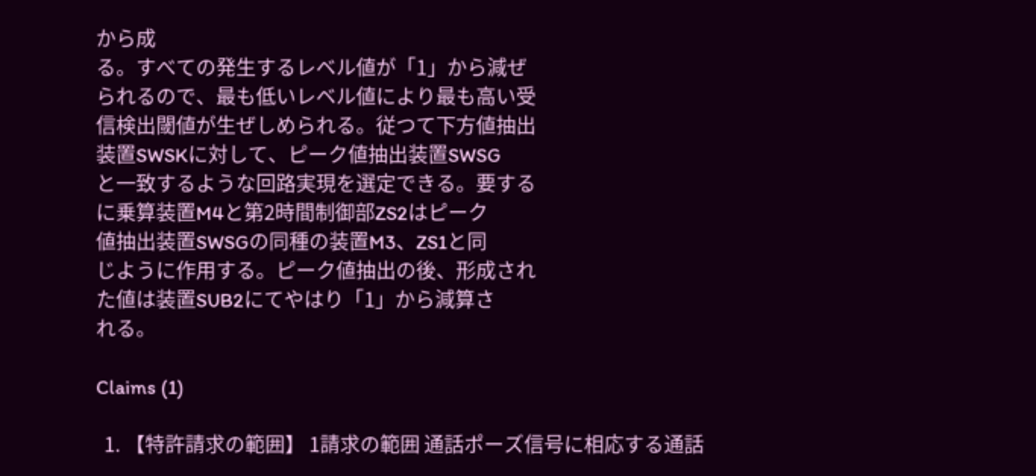から成
る。すべての発生するレベル値が「1」から減ぜ
られるので、最も低いレベル値により最も高い受
信検出閾値が生ぜしめられる。従つて下方値抽出
装置SWSKに対して、ピーク値抽出装置SWSG
と一致するような回路実現を選定できる。要する
に乗算装置M4と第2時間制御部ZS2はピーク
値抽出装置SWSGの同種の装置M3、ZS1と同
じように作用する。ピーク値抽出の後、形成され
た値は装置SUB2にてやはり「1」から減算さ
れる。

Claims (1)

  1. 【特許請求の範囲】 1請求の範囲 通話ポーズ信号に相応する通話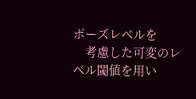ポーズレベルを
    考慮した可変のレベル閾値を用い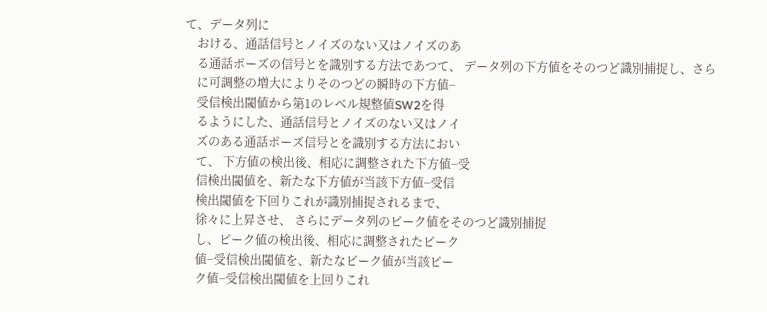て、データ列に
    おける、通話信号とノイズのない又はノイズのあ
    る通話ポーズの信号とを識別する方法であつて、 データ列の下方値をそのつど識別捕捉し、さら
    に可調整の増大によりそのつどの瞬時の下方値−
    受信検出閾値から第1のレベル規整値SW2を得
    るようにした、通話信号とノイズのない又はノイ
    ズのある通話ポーズ信号とを識別する方法におい
    て、 下方値の検出後、相応に調整された下方値−受
    信検出閾値を、新たな下方値が当該下方値−受信
    検出閾値を下回りこれが識別捕捉されるまで、
    徐々に上昇させ、 さらにデータ列のピーク値をそのつど識別捕捉
    し、ピーク値の検出後、相応に調整されたピーク
    値−受信検出閾値を、新たなピーク値が当該ピー
    ク値−受信検出閾値を上回りこれ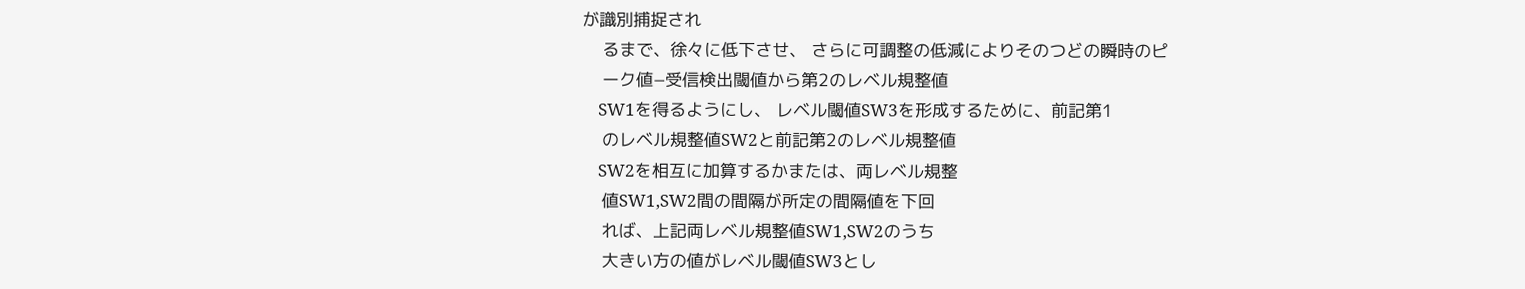が識別捕捉され
    るまで、徐々に低下させ、 さらに可調整の低減によりそのつどの瞬時のピ
    ーク値−受信検出閾値から第2のレベル規整値
    SW1を得るようにし、 レベル閾値SW3を形成するために、前記第1
    のレベル規整値SW2と前記第2のレベル規整値
    SW2を相互に加算するかまたは、両レベル規整
    値SW1,SW2間の間隔が所定の間隔値を下回
    れば、上記両レベル規整値SW1,SW2のうち
    大きい方の値がレベル閾値SW3とし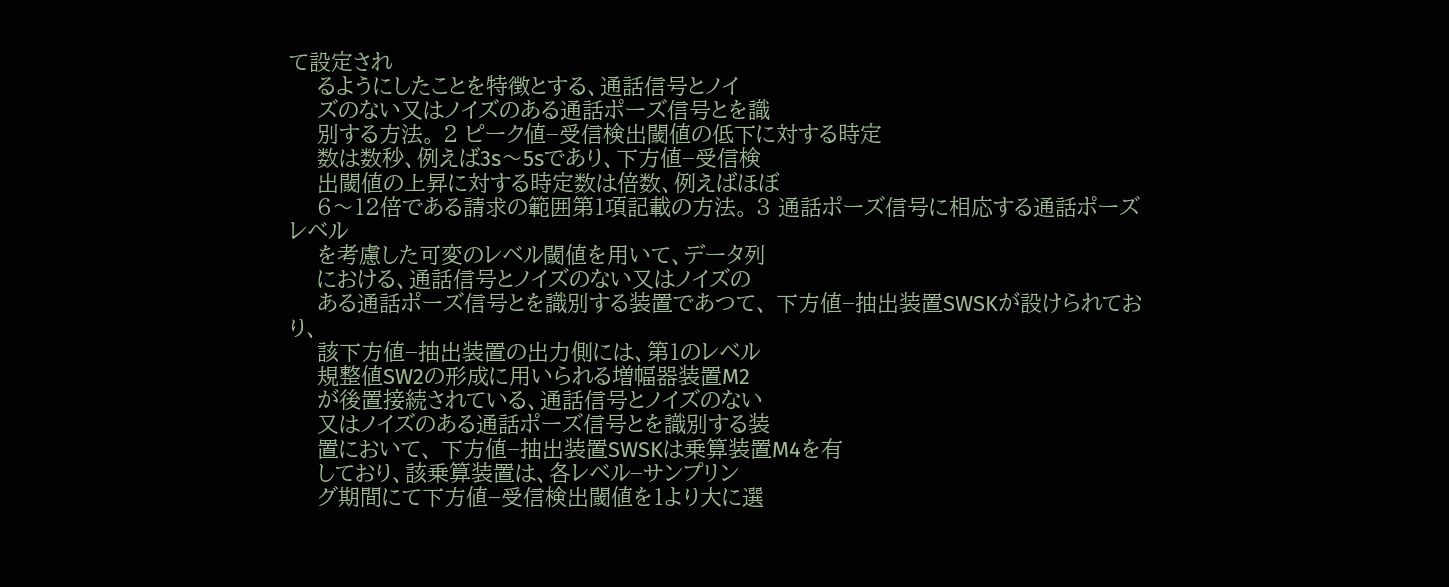て設定され
    るようにしたことを特徴とする、通話信号とノイ
    ズのない又はノイズのある通話ポーズ信号とを識
    別する方法。 2 ピーク値−受信検出閾値の低下に対する時定
    数は数秒、例えば3s〜5sであり、下方値−受信検
    出閾値の上昇に対する時定数は倍数、例えばほぼ
    6〜12倍である請求の範囲第1項記載の方法。 3 通話ポーズ信号に相応する通話ポーズレベル
    を考慮した可変のレベル閾値を用いて、データ列
    における、通話信号とノイズのない又はノイズの
    ある通話ポーズ信号とを識別する装置であつて、 下方値−抽出装置SWSKが設けられており、
    該下方値−抽出装置の出力側には、第1のレベル
    規整値SW2の形成に用いられる増幅器装置M2
    が後置接続されている、通話信号とノイズのない
    又はノイズのある通話ポーズ信号とを識別する装
    置において、 下方値−抽出装置SWSKは乗算装置M4を有
    しており、該乗算装置は、各レベル−サンプリン
    グ期間にて下方値−受信検出閾値を1より大に選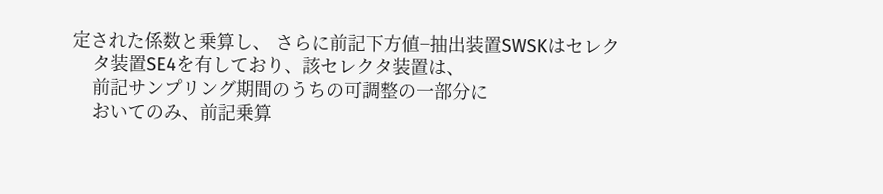定された係数と乗算し、 さらに前記下方値−抽出装置SWSKはセレク
    タ装置SE4を有しており、該セレクタ装置は、
    前記サンプリング期間のうちの可調整の一部分に
    おいてのみ、前記乗算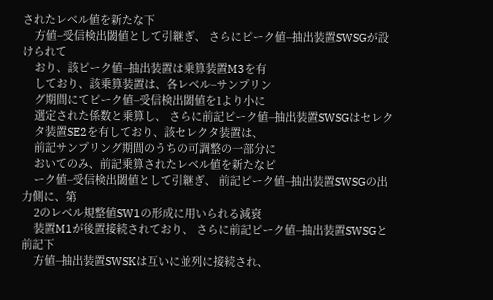されたレベル値を新たな下
    方値−受信検出閾値として引継ぎ、 さらにピーク値−抽出装置SWSGが設けられて
    おり、該ピーク値−抽出装置は乗算装置M3を有
    しており、該乗算装置は、各レベル−サンプリン
    グ期間にてピーク値−受信検出閾値を1より小に
    選定された係数と乗算し、 さらに前記ピーク値−抽出装置SWSGはセレク
    タ装置SE2を有しており、該セレクタ装置は、
    前記サンプリング期間のうちの可調整の一部分に
    おいてのみ、前記乗算されたレベル値を新たなピ
    ーク値−受信検出閾値として引継ぎ、 前記ピーク値−抽出装置SWSGの出力側に、第
    2のレベル規整値SW1の形成に用いられる減衰
    装置M1が後置接続されており、 さらに前記ピーク値−抽出装置SWSGと前記下
    方値−抽出装置SWSKは互いに並列に接続され、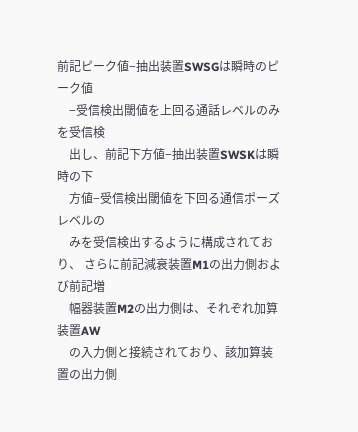前記ピーク値−抽出装置SWSGは瞬時のピーク値
    −受信検出閾値を上回る通話レベルのみを受信検
    出し、前記下方値−抽出装置SWSKは瞬時の下
    方値−受信検出閾値を下回る通信ポーズレベルの
    みを受信検出するように構成されており、 さらに前記減衰装置M1の出力側および前記増
    幅器装置M2の出力側は、それぞれ加算装置AW
    の入力側と接続されており、該加算装置の出力側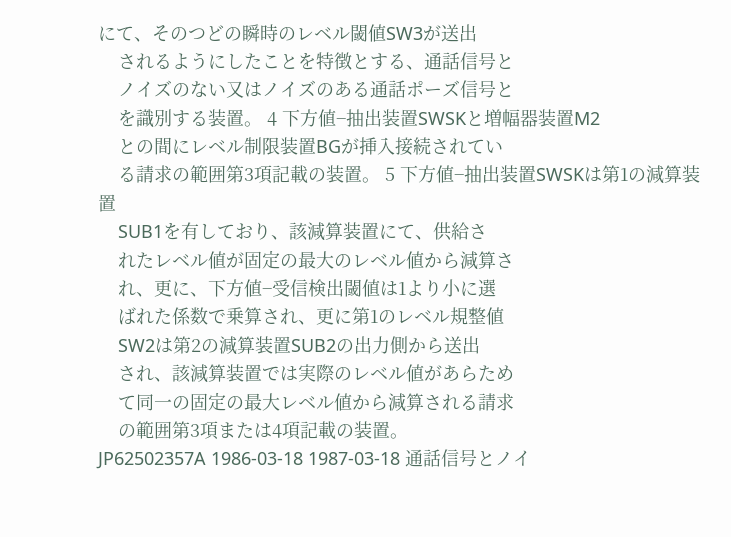にて、そのつどの瞬時のレベル閾値SW3が送出
    されるようにしたことを特徴とする、通話信号と
    ノイズのない又はノイズのある通話ポーズ信号と
    を識別する装置。 4 下方値−抽出装置SWSKと増幅器装置M2
    との間にレベル制限装置BGが挿入接続されてい
    る請求の範囲第3項記載の装置。 5 下方値−抽出装置SWSKは第1の減算装置
    SUB1を有しており、該減算装置にて、供給さ
    れたレベル値が固定の最大のレベル値から減算さ
    れ、更に、下方値−受信検出閾値は1より小に選
    ばれた係数で乗算され、更に第1のレベル規整値
    SW2は第2の減算装置SUB2の出力側から送出
    され、該減算装置では実際のレベル値があらため
    て同一の固定の最大レベル値から減算される請求
    の範囲第3項または4項記載の装置。
JP62502357A 1986-03-18 1987-03-18 通話信号とノイ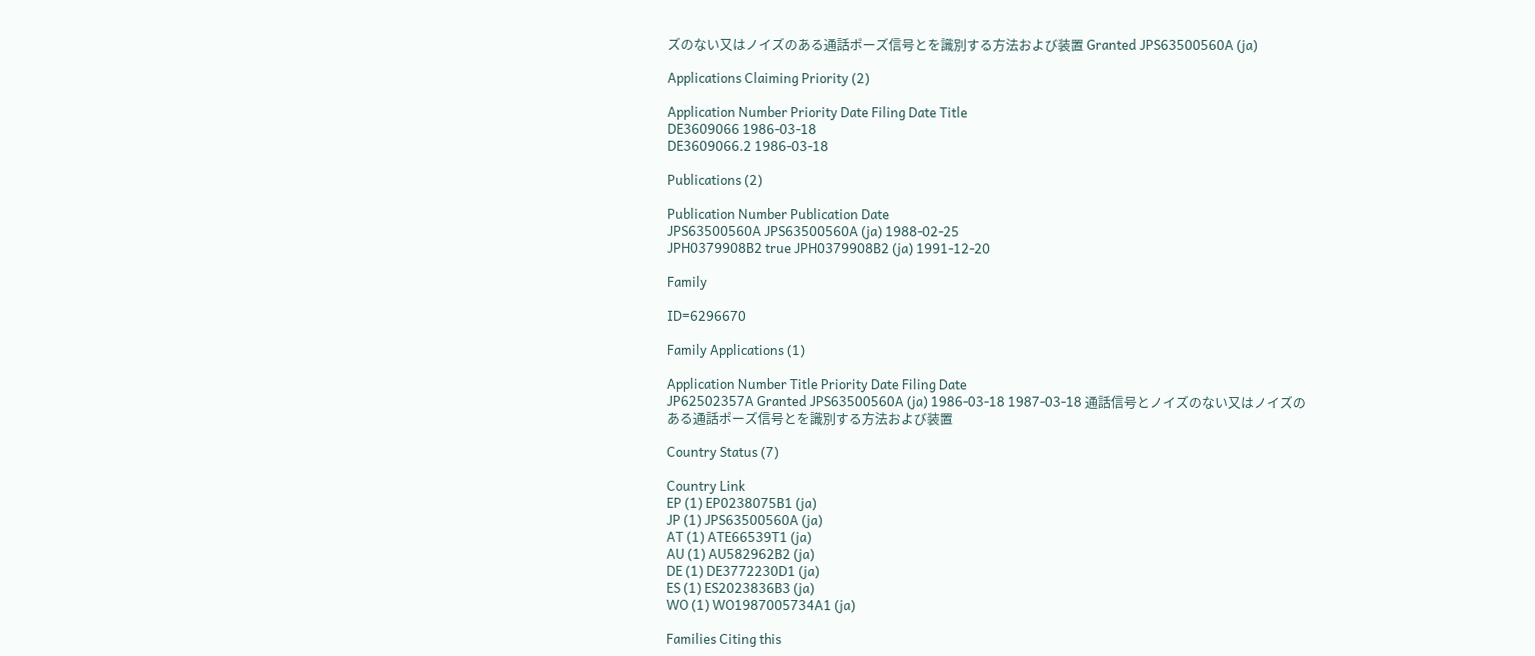ズのない又はノイズのある通話ポーズ信号とを識別する方法および装置 Granted JPS63500560A (ja)

Applications Claiming Priority (2)

Application Number Priority Date Filing Date Title
DE3609066 1986-03-18
DE3609066.2 1986-03-18

Publications (2)

Publication Number Publication Date
JPS63500560A JPS63500560A (ja) 1988-02-25
JPH0379908B2 true JPH0379908B2 (ja) 1991-12-20

Family

ID=6296670

Family Applications (1)

Application Number Title Priority Date Filing Date
JP62502357A Granted JPS63500560A (ja) 1986-03-18 1987-03-18 通話信号とノイズのない又はノイズのある通話ポーズ信号とを識別する方法および装置

Country Status (7)

Country Link
EP (1) EP0238075B1 (ja)
JP (1) JPS63500560A (ja)
AT (1) ATE66539T1 (ja)
AU (1) AU582962B2 (ja)
DE (1) DE3772230D1 (ja)
ES (1) ES2023836B3 (ja)
WO (1) WO1987005734A1 (ja)

Families Citing this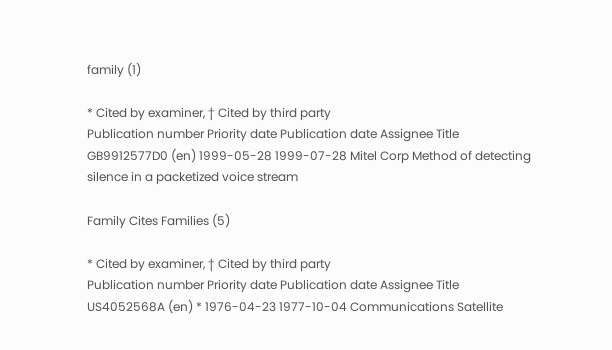family (1)

* Cited by examiner, † Cited by third party
Publication number Priority date Publication date Assignee Title
GB9912577D0 (en) 1999-05-28 1999-07-28 Mitel Corp Method of detecting silence in a packetized voice stream

Family Cites Families (5)

* Cited by examiner, † Cited by third party
Publication number Priority date Publication date Assignee Title
US4052568A (en) * 1976-04-23 1977-10-04 Communications Satellite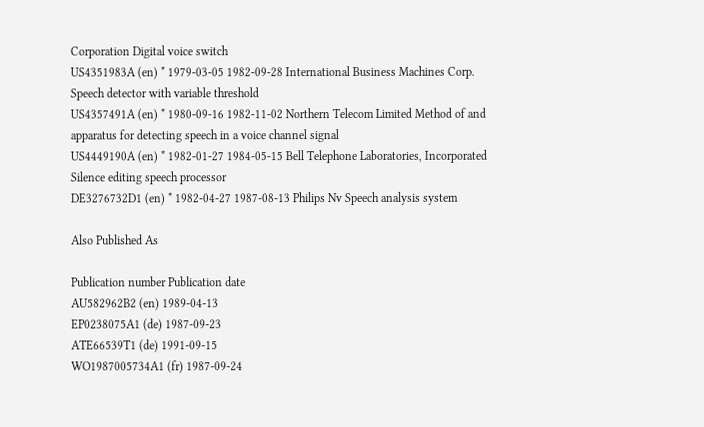Corporation Digital voice switch
US4351983A (en) * 1979-03-05 1982-09-28 International Business Machines Corp. Speech detector with variable threshold
US4357491A (en) * 1980-09-16 1982-11-02 Northern Telecom Limited Method of and apparatus for detecting speech in a voice channel signal
US4449190A (en) * 1982-01-27 1984-05-15 Bell Telephone Laboratories, Incorporated Silence editing speech processor
DE3276732D1 (en) * 1982-04-27 1987-08-13 Philips Nv Speech analysis system

Also Published As

Publication number Publication date
AU582962B2 (en) 1989-04-13
EP0238075A1 (de) 1987-09-23
ATE66539T1 (de) 1991-09-15
WO1987005734A1 (fr) 1987-09-24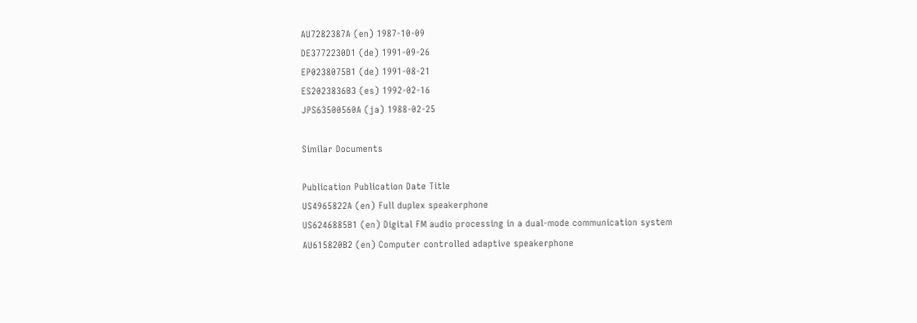AU7282387A (en) 1987-10-09
DE3772230D1 (de) 1991-09-26
EP0238075B1 (de) 1991-08-21
ES2023836B3 (es) 1992-02-16
JPS63500560A (ja) 1988-02-25

Similar Documents

Publication Publication Date Title
US4965822A (en) Full duplex speakerphone
US6246885B1 (en) Digital FM audio processing in a dual-mode communication system
AU615820B2 (en) Computer controlled adaptive speakerphone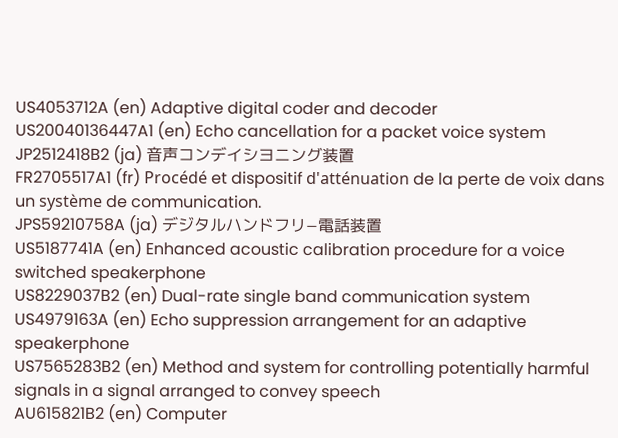US4053712A (en) Adaptive digital coder and decoder
US20040136447A1 (en) Echo cancellation for a packet voice system
JP2512418B2 (ja) 音声コンデイシヨニング装置
FR2705517A1 (fr) Procédé et dispositif d'atténuation de la perte de voix dans un système de communication.
JPS59210758A (ja) デジタルハンドフリ−電話装置
US5187741A (en) Enhanced acoustic calibration procedure for a voice switched speakerphone
US8229037B2 (en) Dual-rate single band communication system
US4979163A (en) Echo suppression arrangement for an adaptive speakerphone
US7565283B2 (en) Method and system for controlling potentially harmful signals in a signal arranged to convey speech
AU615821B2 (en) Computer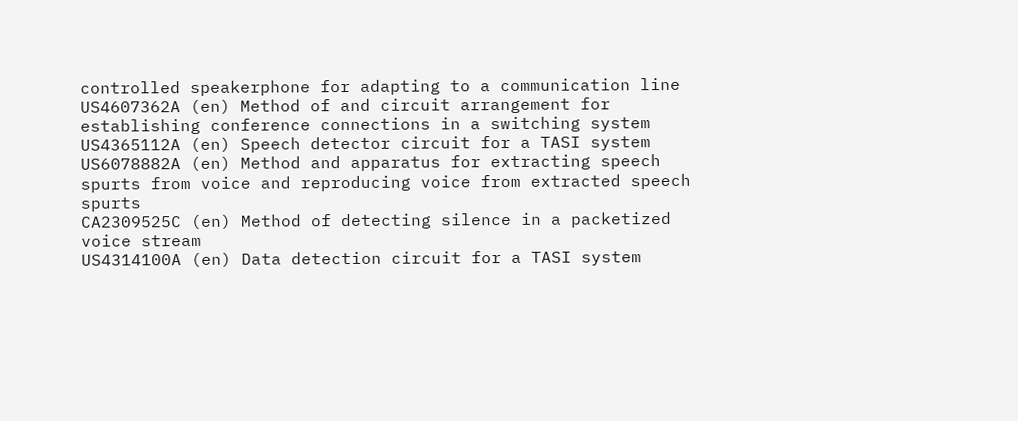controlled speakerphone for adapting to a communication line
US4607362A (en) Method of and circuit arrangement for establishing conference connections in a switching system
US4365112A (en) Speech detector circuit for a TASI system
US6078882A (en) Method and apparatus for extracting speech spurts from voice and reproducing voice from extracted speech spurts
CA2309525C (en) Method of detecting silence in a packetized voice stream
US4314100A (en) Data detection circuit for a TASI system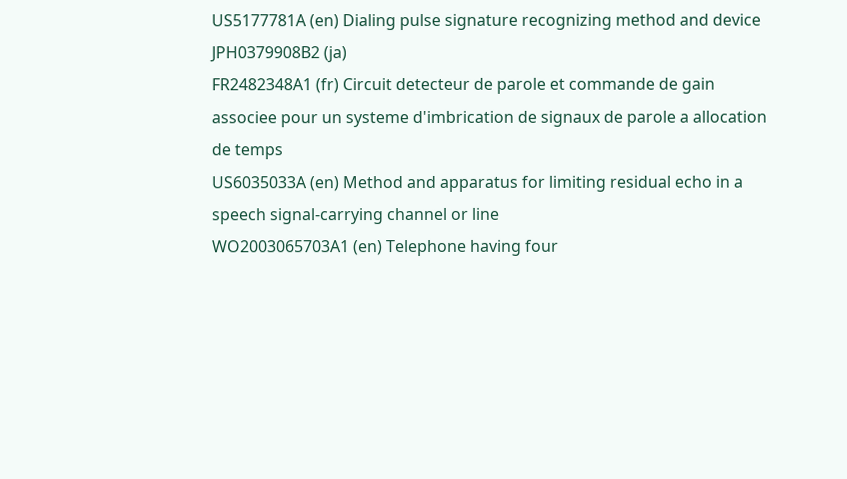US5177781A (en) Dialing pulse signature recognizing method and device
JPH0379908B2 (ja)
FR2482348A1 (fr) Circuit detecteur de parole et commande de gain associee pour un systeme d'imbrication de signaux de parole a allocation de temps
US6035033A (en) Method and apparatus for limiting residual echo in a speech signal-carrying channel or line
WO2003065703A1 (en) Telephone having four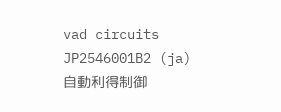vad circuits
JP2546001B2 (ja) 自動利得制御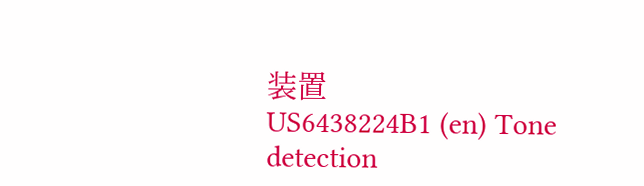装置
US6438224B1 (en) Tone detection